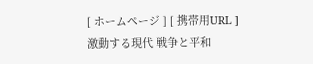[ ホームページ ] [ 携帯用URL ]
激動する現代 戦争と平和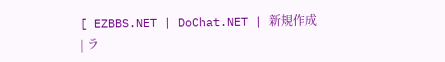[ EZBBS.NET | DoChat.NET | 新規作成 | ラ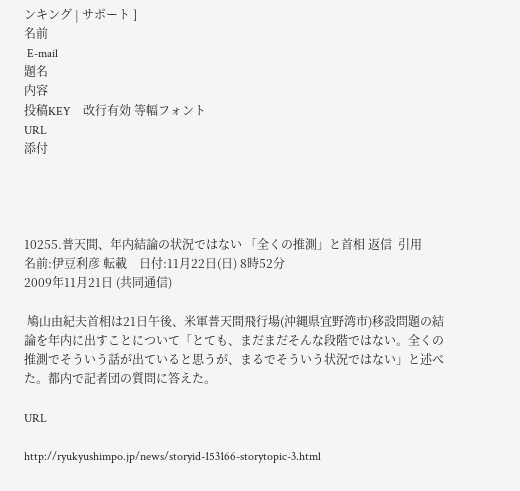ンキング | サポート ]
名前
 E-mail
題名
内容
投稿KEY    改行有効 等幅フォント
URL
添付




10255.普天間、年内結論の状況ではない 「全くの推測」と首相 返信  引用
名前:伊豆利彦 転載    日付:11月22日(日) 8時52分
2009年11月21日 (共同通信)

 鳩山由紀夫首相は21日午後、米軍普天間飛行場(沖縄県宜野湾市)移設問題の結論を年内に出すことについて「とても、まだまだそんな段階ではない。全くの推測でそういう話が出ていると思うが、まるでそういう状況ではない」と述べた。都内で記者団の質問に答えた。

URL

http://ryukyushimpo.jp/news/storyid-153166-storytopic-3.html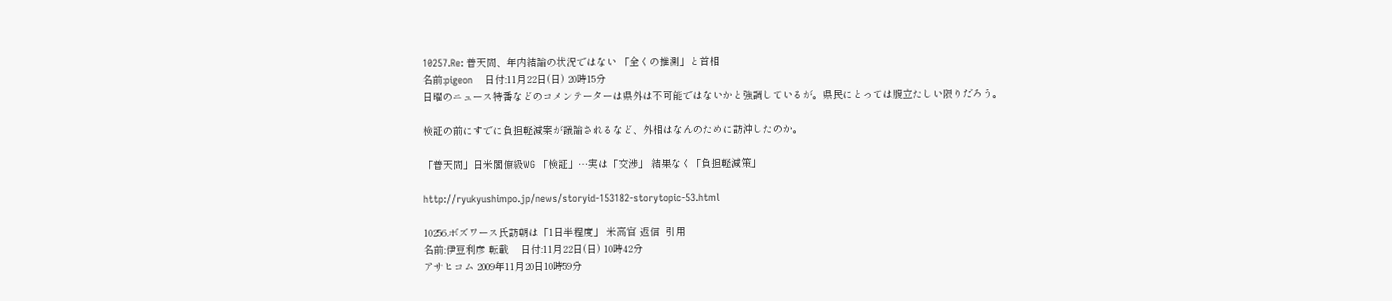10257.Re: 普天間、年内結論の状況ではない 「全くの推測」と首相
名前:pigeon    日付:11月22日(日) 20時15分
日曜のニュース特番などのコメンテーターは県外は不可能ではないかと強調しているが。県民にとっては腹立たしい限りだろう。

検証の前にすでに負担軽減案が議論されるなど、外相はなんのために訪沖したのか。

「普天間」日米閣僚級WG 「検証」…実は「交渉」 結果なく「負担軽減策」

http://ryukyushimpo.jp/news/storyid-153182-storytopic-53.html

10256.ボズワース氏訪朝は「1日半程度」 米高官 返信  引用
名前:伊豆利彦 転載    日付:11月22日(日) 10時42分
アサヒコム 2009年11月20日10時59分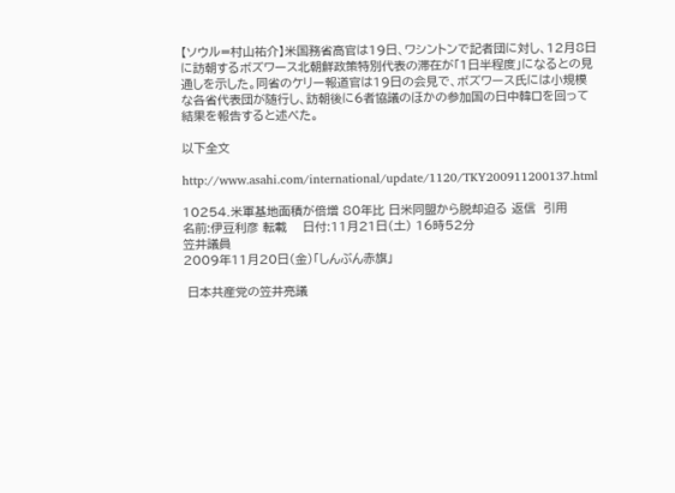【ソウル=村山祐介】米国務省高官は19日、ワシントンで記者団に対し、12月8日に訪朝するボズワース北朝鮮政策特別代表の滞在が「1日半程度」になるとの見通しを示した。同省のケリー報道官は19日の会見で、ボズワース氏には小規模な各省代表団が随行し、訪朝後に6者協議のほかの参加国の日中韓ロを回って結果を報告すると述べた。

以下全文

http://www.asahi.com/international/update/1120/TKY200911200137.html

10254.米軍基地面積が倍増 80年比 日米同盟から脱却迫る 返信  引用
名前:伊豆利彦 転載    日付:11月21日(土) 16時52分
笠井議員
2009年11月20日(金)「しんぶん赤旗」

 日本共産党の笠井亮議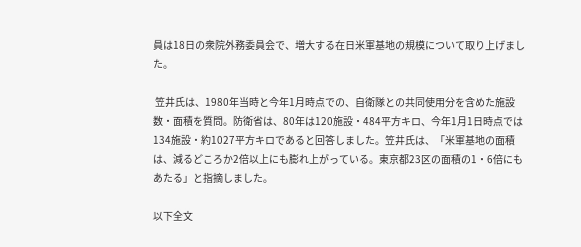員は18日の衆院外務委員会で、増大する在日米軍基地の規模について取り上げました。

 笠井氏は、1980年当時と今年1月時点での、自衛隊との共同使用分を含めた施設数・面積を質問。防衛省は、80年は120施設・484平方キロ、今年1月1日時点では134施設・約1027平方キロであると回答しました。笠井氏は、「米軍基地の面積は、減るどころか2倍以上にも膨れ上がっている。東京都23区の面積の1・6倍にもあたる」と指摘しました。

以下全文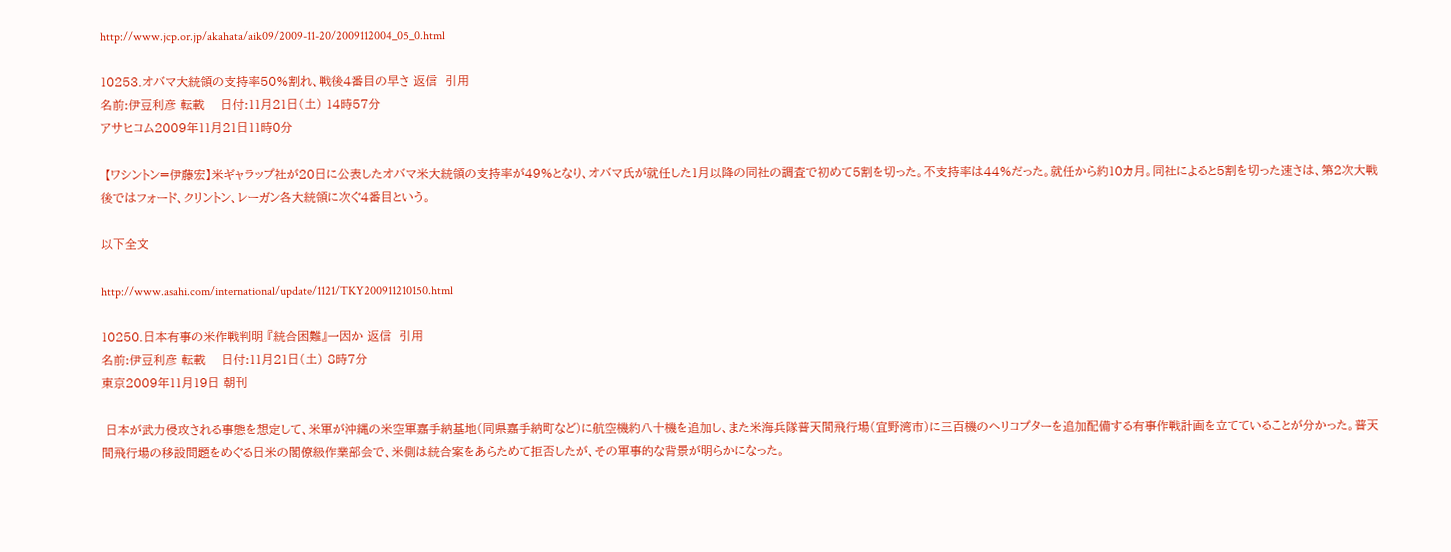http://www.jcp.or.jp/akahata/aik09/2009-11-20/2009112004_05_0.html

10253.オバマ大統領の支持率50%割れ、戦後4番目の早さ 返信  引用
名前:伊豆利彦 転載    日付:11月21日(土) 14時57分
アサヒコム2009年11月21日11時0分

 【ワシントン=伊藤宏】米ギャラップ社が20日に公表したオバマ米大統領の支持率が49%となり、オバマ氏が就任した1月以降の同社の調査で初めて5割を切った。不支持率は44%だった。就任から約10カ月。同社によると5割を切った速さは、第2次大戦後ではフォード、クリントン、レーガン各大統領に次ぐ4番目という。

以下全文

http://www.asahi.com/international/update/1121/TKY200911210150.html

10250.日本有事の米作戦判明 『統合困難』一因か 返信  引用
名前:伊豆利彦 転載    日付:11月21日(土) 8時7分
東京2009年11月19日 朝刊

 日本が武力侵攻される事態を想定して、米軍が沖縄の米空軍嘉手納基地(同県嘉手納町など)に航空機約八十機を追加し、また米海兵隊普天間飛行場(宜野湾市)に三百機のヘリコプターを追加配備する有事作戦計画を立てていることが分かった。普天間飛行場の移設問題をめぐる日米の閣僚級作業部会で、米側は統合案をあらためて拒否したが、その軍事的な背景が明らかになった。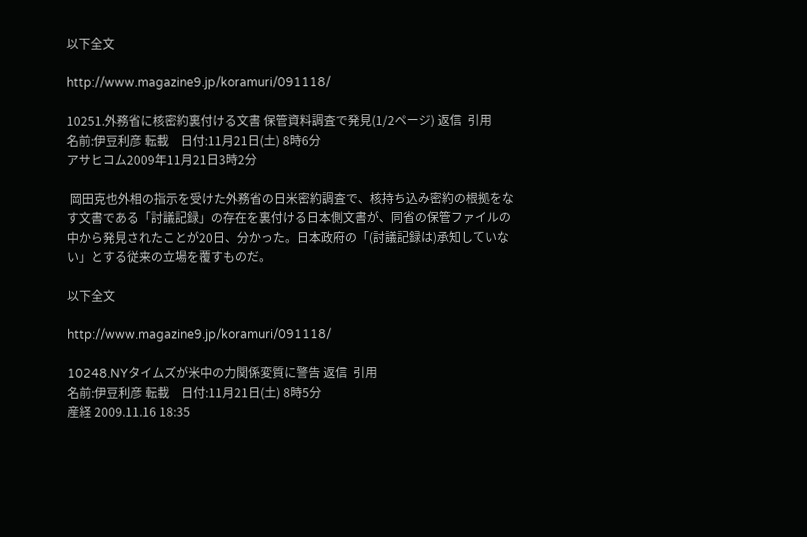以下全文

http://www.magazine9.jp/koramuri/091118/

10251.外務省に核密約裏付ける文書 保管資料調査で発見(1/2ページ) 返信  引用
名前:伊豆利彦 転載    日付:11月21日(土) 8時6分
アサヒコム2009年11月21日3時2分

 岡田克也外相の指示を受けた外務省の日米密約調査で、核持ち込み密約の根拠をなす文書である「討議記録」の存在を裏付ける日本側文書が、同省の保管ファイルの中から発見されたことが20日、分かった。日本政府の「(討議記録は)承知していない」とする従来の立場を覆すものだ。

以下全文

http://www.magazine9.jp/koramuri/091118/

10248.NYタイムズが米中の力関係変質に警告 返信  引用
名前:伊豆利彦 転載    日付:11月21日(土) 8時5分
産経 2009.11.16 18:35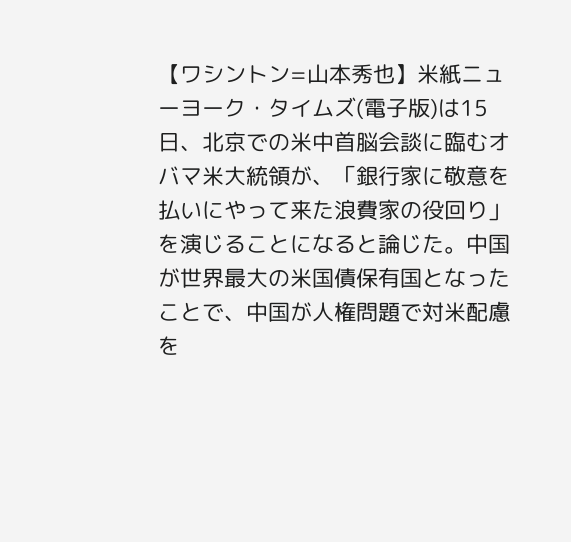【ワシントン=山本秀也】米紙ニューヨーク・タイムズ(電子版)は15日、北京での米中首脳会談に臨むオバマ米大統領が、「銀行家に敬意を払いにやって来た浪費家の役回り」を演じることになると論じた。中国が世界最大の米国債保有国となったことで、中国が人権問題で対米配慮を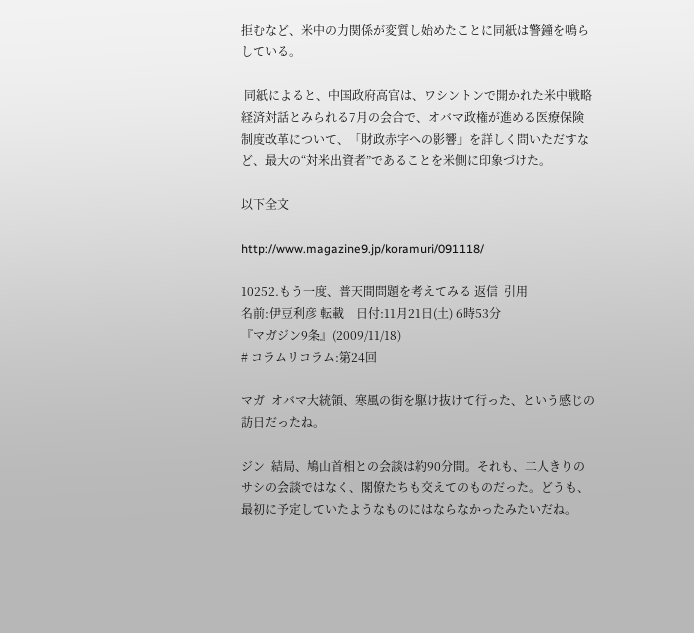拒むなど、米中の力関係が変質し始めたことに同紙は警鐘を鳴らしている。

 同紙によると、中国政府高官は、ワシントンで開かれた米中戦略経済対話とみられる7月の会合で、オバマ政権が進める医療保険制度改革について、「財政赤字への影響」を詳しく問いただすなど、最大の“対米出資者”であることを米側に印象づけた。

以下全文

http://www.magazine9.jp/koramuri/091118/

10252.もう一度、普天間問題を考えてみる 返信  引用
名前:伊豆利彦 転載    日付:11月21日(土) 6時53分
『マガジン9条』(2009/11/18)
# コラムリコラム:第24回

マガ  オバマ大統領、寒風の街を駆け抜けて行った、という感じの訪日だったね。

ジン  結局、鳩山首相との会談は約90分間。それも、二人きりのサシの会談ではなく、閣僚たちも交えてのものだった。どうも、最初に予定していたようなものにはならなかったみたいだね。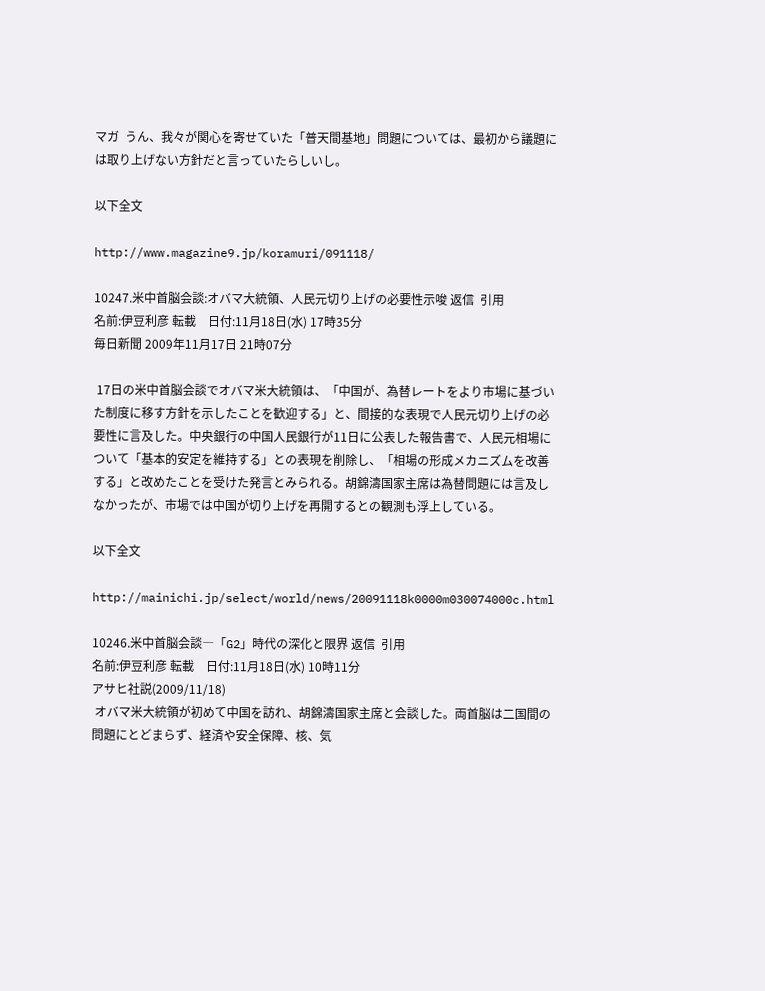マガ  うん、我々が関心を寄せていた「普天間基地」問題については、最初から議題には取り上げない方針だと言っていたらしいし。

以下全文

http://www.magazine9.jp/koramuri/091118/

10247.米中首脳会談:オバマ大統領、人民元切り上げの必要性示唆 返信  引用
名前:伊豆利彦 転載    日付:11月18日(水) 17時35分
毎日新聞 2009年11月17日 21時07分

 17日の米中首脳会談でオバマ米大統領は、「中国が、為替レートをより市場に基づいた制度に移す方針を示したことを歓迎する」と、間接的な表現で人民元切り上げの必要性に言及した。中央銀行の中国人民銀行が11日に公表した報告書で、人民元相場について「基本的安定を維持する」との表現を削除し、「相場の形成メカニズムを改善する」と改めたことを受けた発言とみられる。胡錦濤国家主席は為替問題には言及しなかったが、市場では中国が切り上げを再開するとの観測も浮上している。

以下全文

http://mainichi.jp/select/world/news/20091118k0000m030074000c.html

10246.米中首脳会談―「G2」時代の深化と限界 返信  引用
名前:伊豆利彦 転載    日付:11月18日(水) 10時11分
アサヒ社説(2009/11/18)
 オバマ米大統領が初めて中国を訪れ、胡錦濤国家主席と会談した。両首脳は二国間の問題にとどまらず、経済や安全保障、核、気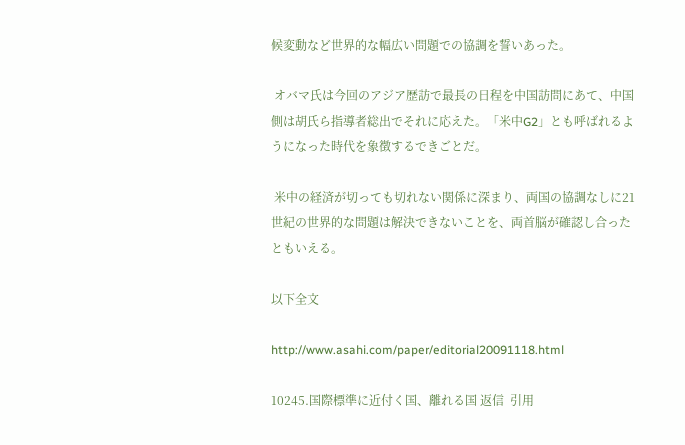候変動など世界的な幅広い問題での協調を誓いあった。

 オバマ氏は今回のアジア歴訪で最長の日程を中国訪問にあて、中国側は胡氏ら指導者総出でそれに応えた。「米中G2」とも呼ばれるようになった時代を象徴するできごとだ。

 米中の経済が切っても切れない関係に深まり、両国の協調なしに21世紀の世界的な問題は解決できないことを、両首脳が確認し合ったともいえる。

以下全文

http://www.asahi.com/paper/editorial20091118.html

10245.国際標準に近付く国、離れる国 返信  引用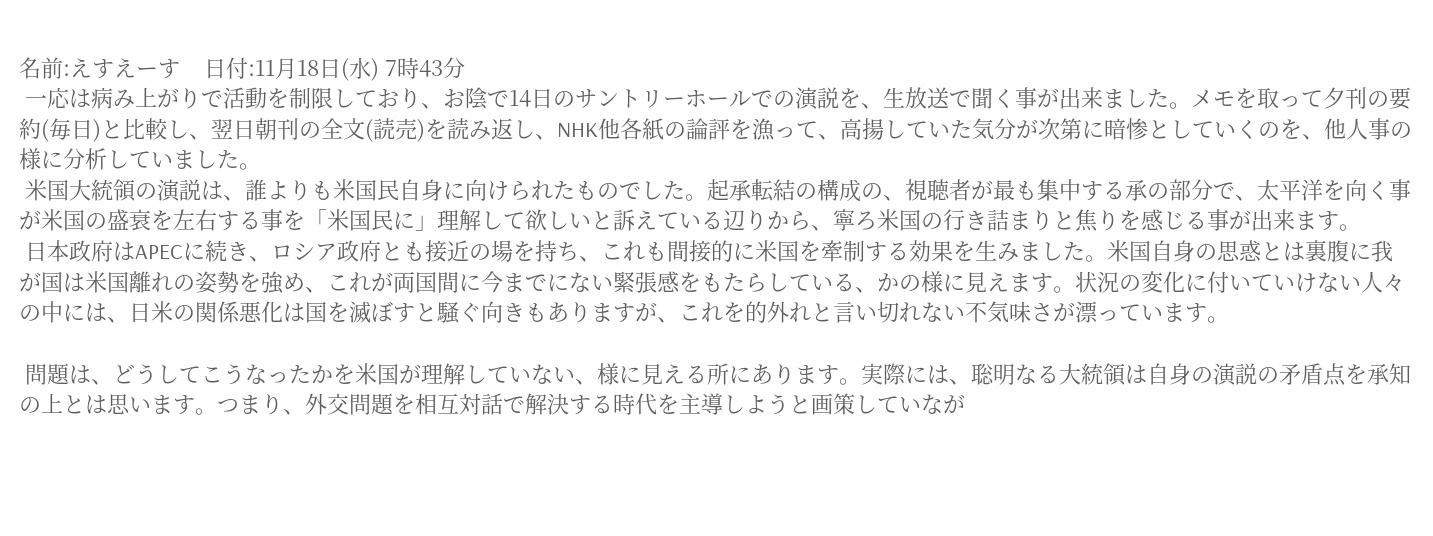名前:えすえーす    日付:11月18日(水) 7時43分
 一応は病み上がりで活動を制限しており、お陰で14日のサントリーホールでの演説を、生放送で聞く事が出来ました。メモを取って夕刊の要約(毎日)と比較し、翌日朝刊の全文(読売)を読み返し、NHK他各紙の論評を漁って、高揚していた気分が次第に暗惨としていくのを、他人事の様に分析していました。
 米国大統領の演説は、誰よりも米国民自身に向けられたものでした。起承転結の構成の、視聴者が最も集中する承の部分で、太平洋を向く事が米国の盛衰を左右する事を「米国民に」理解して欲しいと訴えている辺りから、寧ろ米国の行き詰まりと焦りを感じる事が出来ます。
 日本政府はAPECに続き、ロシア政府とも接近の場を持ち、これも間接的に米国を牽制する効果を生みました。米国自身の思惑とは裏腹に我が国は米国離れの姿勢を強め、これが両国間に今までにない緊張感をもたらしている、かの様に見えます。状況の変化に付いていけない人々の中には、日米の関係悪化は国を滅ぼすと騒ぐ向きもありますが、これを的外れと言い切れない不気味さが漂っています。

 問題は、どうしてこうなったかを米国が理解していない、様に見える所にあります。実際には、聡明なる大統領は自身の演説の矛盾点を承知の上とは思います。つまり、外交問題を相互対話で解決する時代を主導しようと画策していなが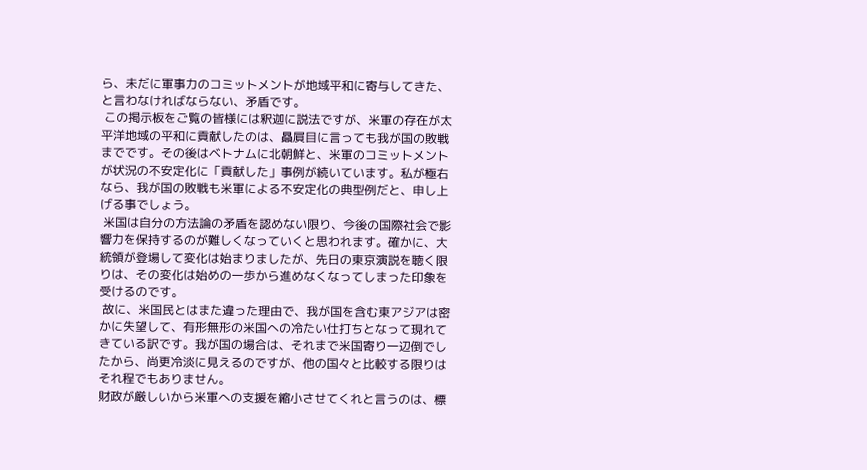ら、未だに軍事力のコミットメントが地域平和に寄与してきた、と言わなければならない、矛盾です。
 この掲示板をご覧の皆様には釈迦に説法ですが、米軍の存在が太平洋地域の平和に貢献したのは、贔屓目に言っても我が国の敗戦までです。その後はベトナムに北朝鮮と、米軍のコミットメントが状況の不安定化に「貢献した」事例が続いています。私が極右なら、我が国の敗戦も米軍による不安定化の典型例だと、申し上げる事でしょう。
 米国は自分の方法論の矛盾を認めない限り、今後の国際社会で影響力を保持するのが難しくなっていくと思われます。確かに、大統領が登場して変化は始まりましたが、先日の東京演説を聴く限りは、その変化は始めの一歩から進めなくなってしまった印象を受けるのです。
 故に、米国民とはまた違った理由で、我が国を含む東アジアは密かに失望して、有形無形の米国への冷たい仕打ちとなって現れてきている訳です。我が国の場合は、それまで米国寄り一辺倒でしたから、尚更冷淡に見えるのですが、他の国々と比較する限りはそれ程でもありません。
財政が厳しいから米軍への支援を縮小させてくれと言うのは、標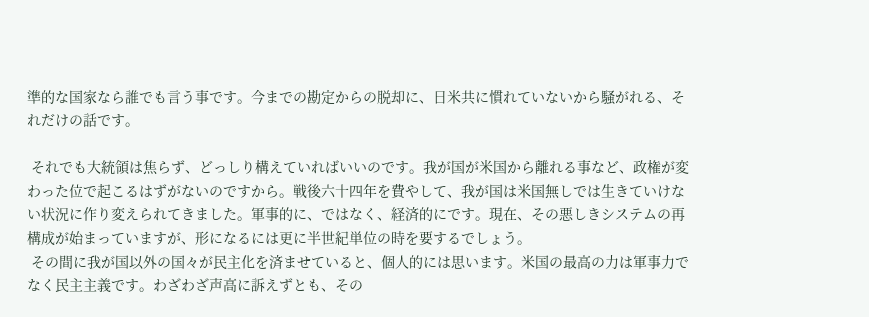準的な国家なら誰でも言う事です。今までの勘定からの脱却に、日米共に慣れていないから騒がれる、それだけの話です。

 それでも大統領は焦らず、どっしり構えていればいいのです。我が国が米国から離れる事など、政権が変わった位で起こるはずがないのですから。戦後六十四年を費やして、我が国は米国無しでは生きていけない状況に作り変えられてきました。軍事的に、ではなく、経済的にです。現在、その悪しきシステムの再構成が始まっていますが、形になるには更に半世紀単位の時を要するでしょう。
 その間に我が国以外の国々が民主化を済ませていると、個人的には思います。米国の最高の力は軍事力でなく民主主義です。わざわざ声高に訴えずとも、その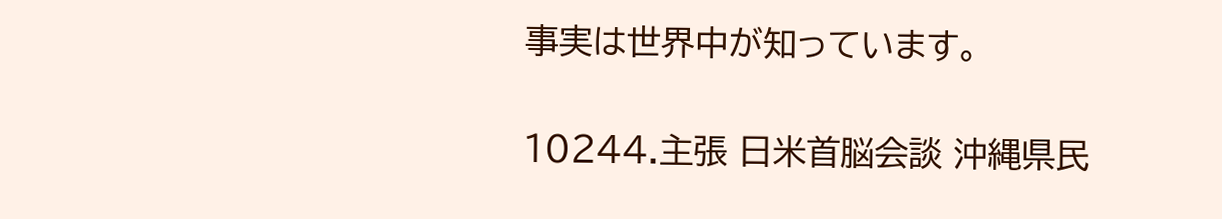事実は世界中が知っています。

10244.主張 日米首脳会談 沖縄県民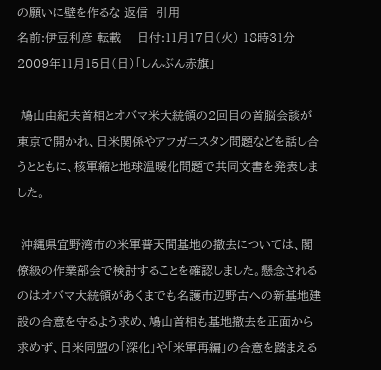の願いに壁を作るな 返信  引用
名前:伊豆利彦 転載    日付:11月17日(火) 18時31分
2009年11月15日(日)「しんぶん赤旗」

 鳩山由紀夫首相とオバマ米大統領の2回目の首脳会談が東京で開かれ、日米関係やアフガニスタン問題などを話し合うとともに、核軍縮と地球温暖化問題で共同文書を発表しました。

 沖縄県宜野湾市の米軍普天間基地の撤去については、閣僚級の作業部会で検討することを確認しました。懸念されるのはオバマ大統領があくまでも名護市辺野古への新基地建設の合意を守るよう求め、鳩山首相も基地撤去を正面から求めず、日米同盟の「深化」や「米軍再編」の合意を踏まえる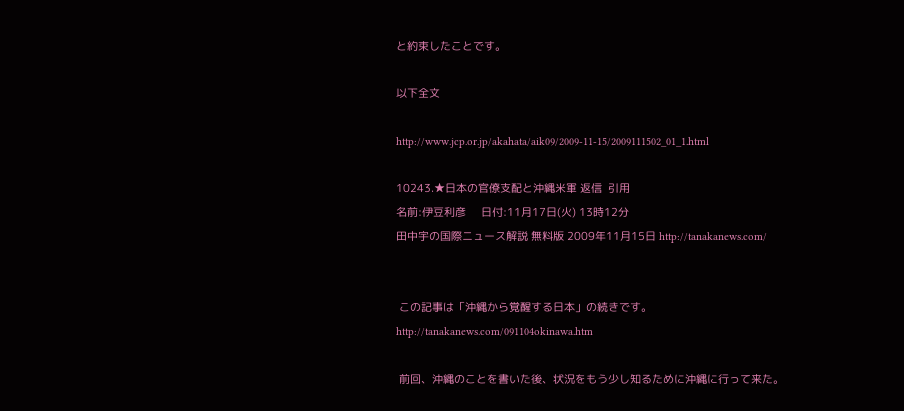と約束したことです。

以下全文

http://www.jcp.or.jp/akahata/aik09/2009-11-15/2009111502_01_1.html

10243.★日本の官僚支配と沖縄米軍 返信  引用
名前:伊豆利彦     日付:11月17日(火) 13時12分
田中宇の国際ニュース解説 無料版 2009年11月15日 http://tanakanews.com/


 この記事は「沖縄から覚醒する日本」の続きです。
http://tanakanews.com/091104okinawa.htm

 前回、沖縄のことを書いた後、状況をもう少し知るために沖縄に行って来た。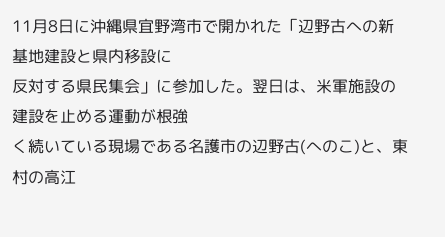11月8日に沖縄県宜野湾市で開かれた「辺野古への新基地建設と県内移設に
反対する県民集会」に参加した。翌日は、米軍施設の建設を止める運動が根強
く続いている現場である名護市の辺野古(へのこ)と、東村の高江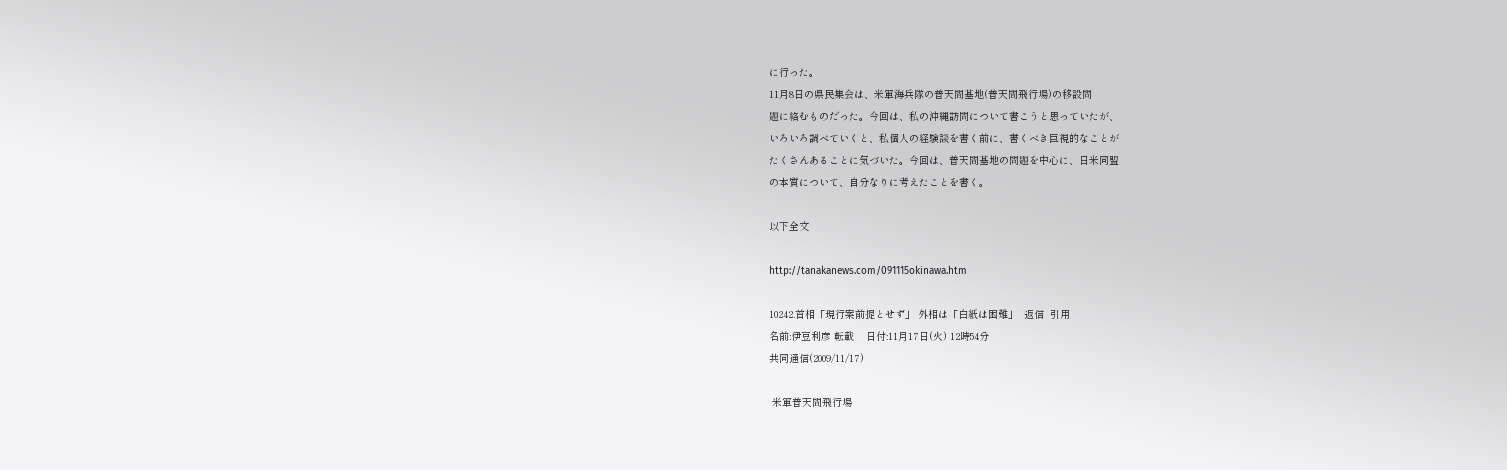に行った。
11月8日の県民集会は、米軍海兵隊の普天間基地(普天間飛行場)の移設問
題に絡むものだった。今回は、私の沖縄訪問について書こうと思っていたが、
いろいろ調べていくと、私個人の経験談を書く前に、書くべき巨視的なことが
たくさんあることに気づいた。今回は、普天間基地の問題を中心に、日米同盟
の本質について、自分なりに考えたことを書く。

以下全文

http://tanakanews.com/091115okinawa.htm

10242.首相「現行案前提とせず」 外相は「白紙は困難」  返信  引用
名前:伊豆利彦 転載    日付:11月17日(火) 12時54分
共同通信(2009/11/17)

 米軍普天間飛行場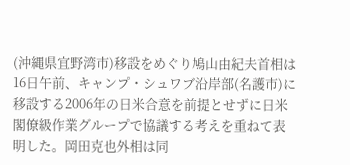(沖縄県宜野湾市)移設をめぐり鳩山由紀夫首相は16日午前、キャンプ・シュワブ沿岸部(名護市)に移設する2006年の日米合意を前提とせずに日米閣僚級作業グループで協議する考えを重ねて表明した。岡田克也外相は同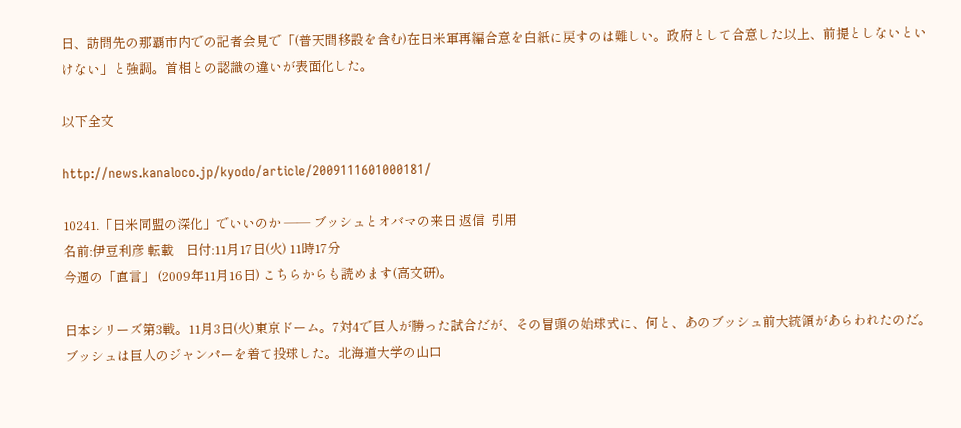日、訪問先の那覇市内での記者会見で「(普天間移設を含む)在日米軍再編合意を白紙に戻すのは難しい。政府として合意した以上、前提としないといけない」と強調。首相との認識の違いが表面化した。

以下全文

http://news.kanaloco.jp/kyodo/article/2009111601000181/

10241.「日米同盟の深化」でいいのか ―― ブッシュとオバマの来日 返信  引用
名前:伊豆利彦 転載    日付:11月17日(火) 11時17分
今週の「直言」 (2009年11月16日) こちらからも読めます(高文研)。

日本シリーズ第3戦。11月3日(火)東京ドーム。7対4で巨人が勝った試合だが、その冒頭の始球式に、何と、あのブッシュ前大統領があらわれたのだ。ブッシュは巨人のジャンパーを着て投球した。北海道大学の山口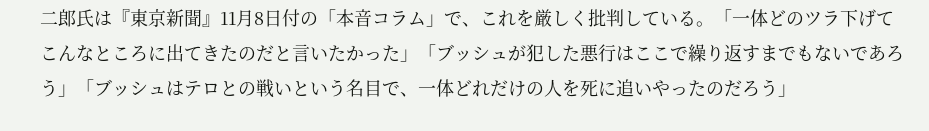二郎氏は『東京新聞』11月8日付の「本音コラム」で、これを厳しく批判している。「一体どのツラ下げてこんなところに出てきたのだと言いたかった」「ブッシュが犯した悪行はここで繰り返すまでもないであろう」「ブッシュはテロとの戦いという名目で、一体どれだけの人を死に追いやったのだろう」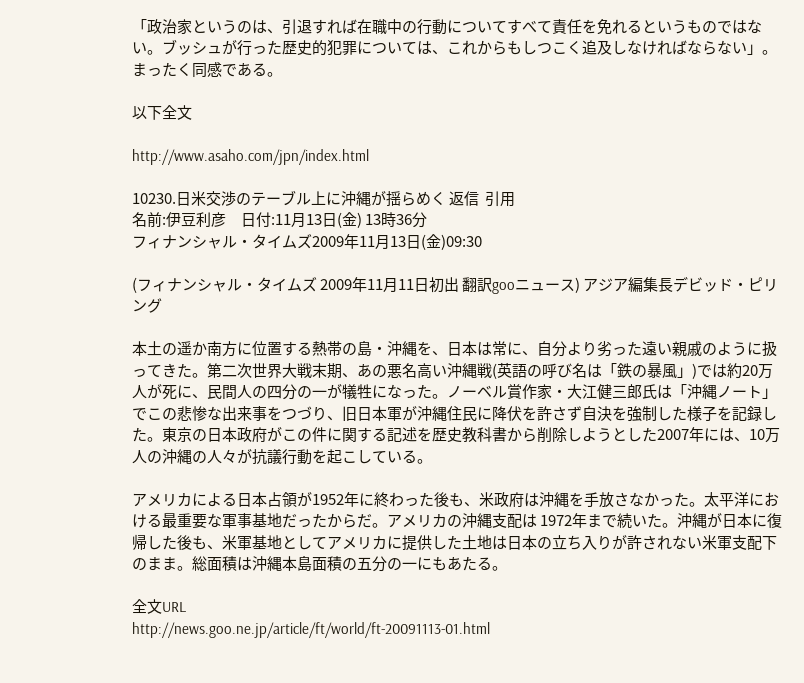「政治家というのは、引退すれば在職中の行動についてすべて責任を免れるというものではない。ブッシュが行った歴史的犯罪については、これからもしつこく追及しなければならない」。まったく同感である。

以下全文

http://www.asaho.com/jpn/index.html

10230.日米交渉のテーブル上に沖縄が揺らめく 返信  引用
名前:伊豆利彦     日付:11月13日(金) 13時36分
フィナンシャル・タイムズ2009年11月13日(金)09:30

(フィナンシャル・タイムズ 2009年11月11日初出 翻訳gooニュース) アジア編集長デビッド・ピリング

本土の遥か南方に位置する熱帯の島・沖縄を、日本は常に、自分より劣った遠い親戚のように扱ってきた。第二次世界大戦末期、あの悪名高い沖縄戦(英語の呼び名は「鉄の暴風」)では約20万人が死に、民間人の四分の一が犠牲になった。ノーベル賞作家・大江健三郎氏は「沖縄ノート」でこの悲惨な出来事をつづり、旧日本軍が沖縄住民に降伏を許さず自決を強制した様子を記録した。東京の日本政府がこの件に関する記述を歴史教科書から削除しようとした2007年には、10万人の沖縄の人々が抗議行動を起こしている。

アメリカによる日本占領が1952年に終わった後も、米政府は沖縄を手放さなかった。太平洋における最重要な軍事基地だったからだ。アメリカの沖縄支配は 1972年まで続いた。沖縄が日本に復帰した後も、米軍基地としてアメリカに提供した土地は日本の立ち入りが許されない米軍支配下のまま。総面積は沖縄本島面積の五分の一にもあたる。

全文URL
http://news.goo.ne.jp/article/ft/world/ft-20091113-01.html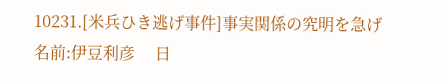10231.[米兵ひき逃げ事件]事実関係の究明を急げ
名前:伊豆利彦     日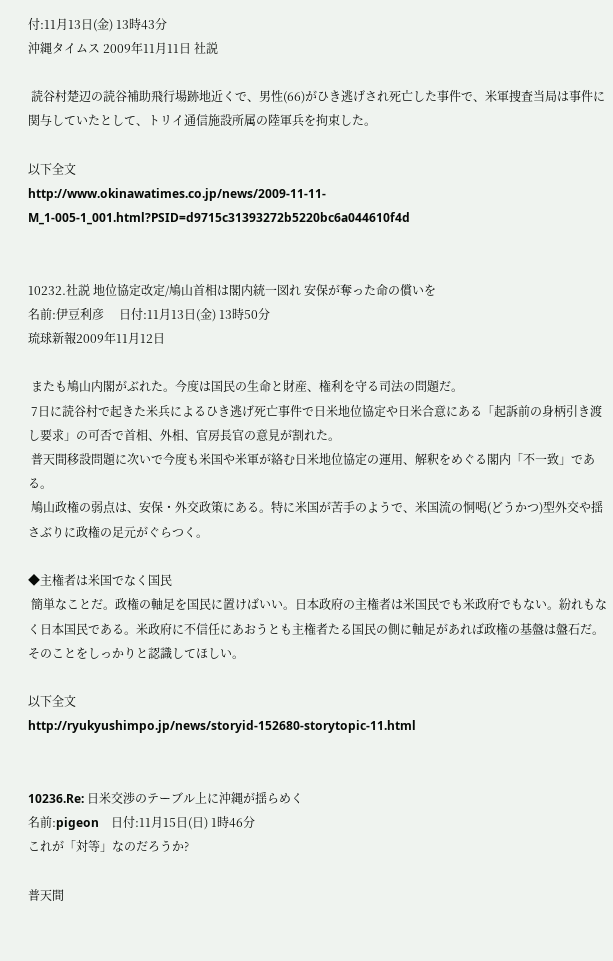付:11月13日(金) 13時43分
沖縄タイムス 2009年11月11日 社説

 読谷村楚辺の読谷補助飛行場跡地近くで、男性(66)がひき逃げされ死亡した事件で、米軍捜査当局は事件に関与していたとして、トリイ通信施設所属の陸軍兵を拘束した。

以下全文
http://www.okinawatimes.co.jp/news/2009-11-11-M_1-005-1_001.html?PSID=d9715c31393272b5220bc6a044610f4d


10232.社説 地位協定改定/鳩山首相は閣内統一図れ 安保が奪った命の償いを
名前:伊豆利彦     日付:11月13日(金) 13時50分
琉球新報2009年11月12日

 またも鳩山内閣がぶれた。今度は国民の生命と財産、権利を守る司法の問題だ。
 7日に読谷村で起きた米兵によるひき逃げ死亡事件で日米地位協定や日米合意にある「起訴前の身柄引き渡し要求」の可否で首相、外相、官房長官の意見が割れた。
 普天間移設問題に次いで今度も米国や米軍が絡む日米地位協定の運用、解釈をめぐる閣内「不一致」である。
 鳩山政権の弱点は、安保・外交政策にある。特に米国が苦手のようで、米国流の恫喝(どうかつ)型外交や揺さぶりに政権の足元がぐらつく。

◆主権者は米国でなく国民
 簡単なことだ。政権の軸足を国民に置けばいい。日本政府の主権者は米国民でも米政府でもない。紛れもなく日本国民である。米政府に不信任にあおうとも主権者たる国民の側に軸足があれば政権の基盤は盤石だ。そのことをしっかりと認識してほしい。

以下全文
http://ryukyushimpo.jp/news/storyid-152680-storytopic-11.html


10236.Re: 日米交渉のテーブル上に沖縄が揺らめく
名前:pigeon    日付:11月15日(日) 1時46分
これが「対等」なのだろうか?

普天間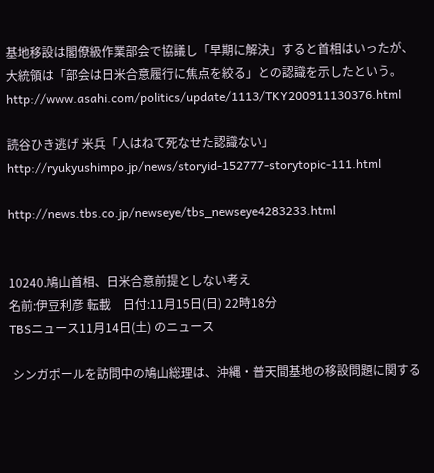基地移設は閣僚級作業部会で協議し「早期に解決」すると首相はいったが、大統領は「部会は日米合意履行に焦点を絞る」との認識を示したという。
http://www.asahi.com/politics/update/1113/TKY200911130376.html

読谷ひき逃げ 米兵「人はねて死なせた認識ない」
http://ryukyushimpo.jp/news/storyid-152777-storytopic-111.html

http://news.tbs.co.jp/newseye/tbs_newseye4283233.html


10240.鳩山首相、日米合意前提としない考え
名前:伊豆利彦 転載    日付:11月15日(日) 22時18分
TBSニュース11月14日(土) のニュース

 シンガポールを訪問中の鳩山総理は、沖縄・普天間基地の移設問題に関する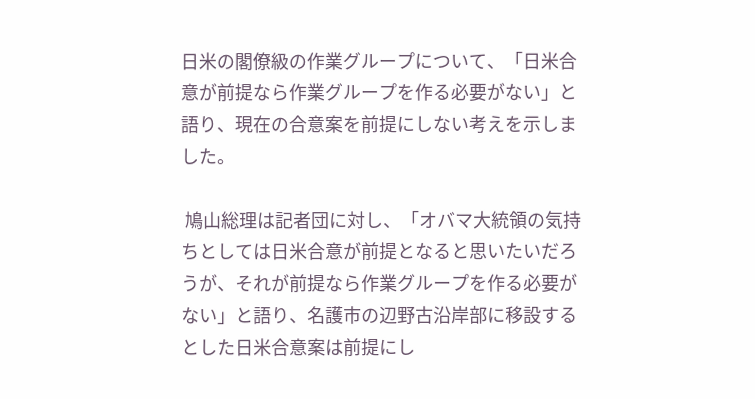日米の閣僚級の作業グループについて、「日米合意が前提なら作業グループを作る必要がない」と語り、現在の合意案を前提にしない考えを示しました。

 鳩山総理は記者団に対し、「オバマ大統領の気持ちとしては日米合意が前提となると思いたいだろうが、それが前提なら作業グループを作る必要がない」と語り、名護市の辺野古沿岸部に移設するとした日米合意案は前提にし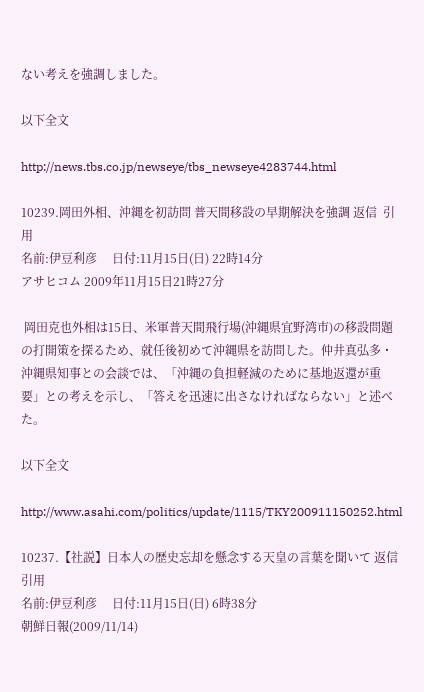ない考えを強調しました。

以下全文

http://news.tbs.co.jp/newseye/tbs_newseye4283744.html

10239.岡田外相、沖縄を初訪問 普天間移設の早期解決を強調 返信  引用
名前:伊豆利彦     日付:11月15日(日) 22時14分
アサヒコム 2009年11月15日21時27分

 岡田克也外相は15日、米軍普天間飛行場(沖縄県宜野湾市)の移設問題の打開策を探るため、就任後初めて沖縄県を訪問した。仲井真弘多・沖縄県知事との会談では、「沖縄の負担軽減のために基地返還が重要」との考えを示し、「答えを迅速に出さなければならない」と述べた。

以下全文

http://www.asahi.com/politics/update/1115/TKY200911150252.html

10237.【社説】日本人の歴史忘却を懸念する天皇の言葉を聞いて 返信  引用
名前:伊豆利彦     日付:11月15日(日) 6時38分
朝鮮日報(2009/11/14)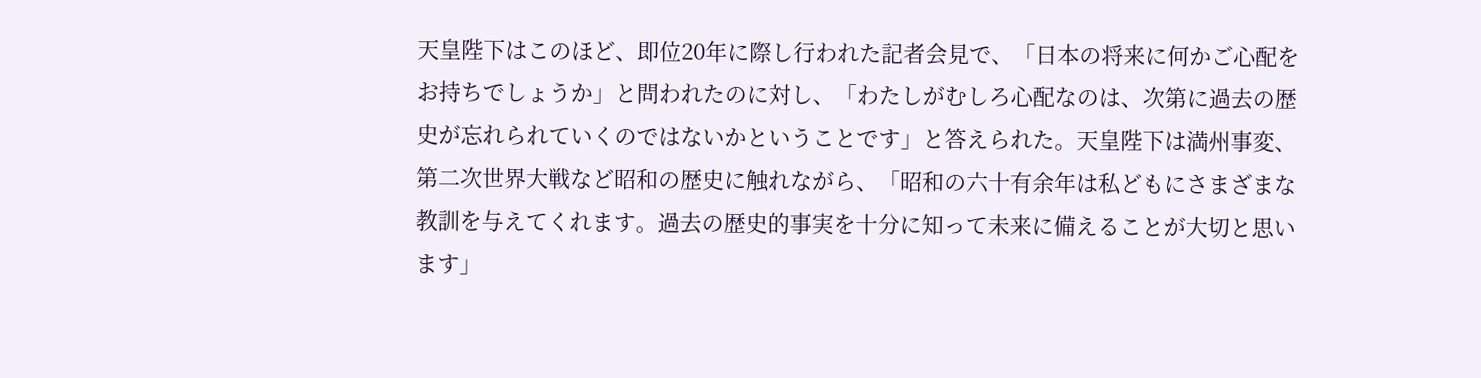天皇陛下はこのほど、即位20年に際し行われた記者会見で、「日本の将来に何かご心配をお持ちでしょうか」と問われたのに対し、「わたしがむしろ心配なのは、次第に過去の歴史が忘れられていくのではないかということです」と答えられた。天皇陛下は満州事変、第二次世界大戦など昭和の歴史に触れながら、「昭和の六十有余年は私どもにさまざまな教訓を与えてくれます。過去の歴史的事実を十分に知って未来に備えることが大切と思います」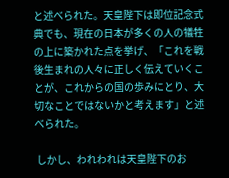と述べられた。天皇陛下は即位記念式典でも、現在の日本が多くの人の犠牲の上に築かれた点を挙げ、「これを戦後生まれの人々に正しく伝えていくことが、これからの国の歩みにとり、大切なことではないかと考えます」と述べられた。

 しかし、われわれは天皇陛下のお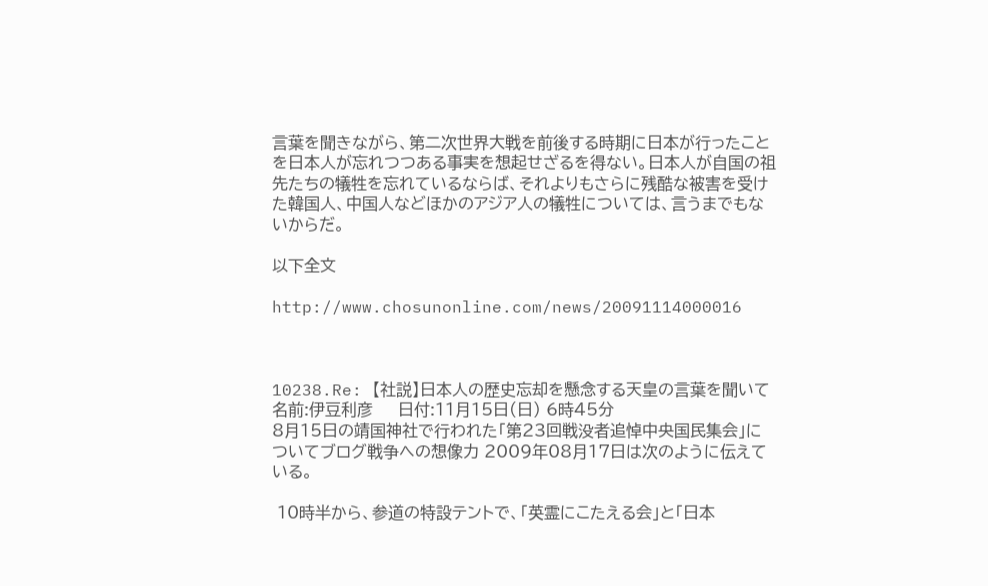言葉を聞きながら、第二次世界大戦を前後する時期に日本が行ったことを日本人が忘れつつある事実を想起せざるを得ない。日本人が自国の祖先たちの犠牲を忘れているならば、それよりもさらに残酷な被害を受けた韓国人、中国人などほかのアジア人の犠牲については、言うまでもないからだ。

以下全文

http://www.chosunonline.com/news/20091114000016



10238.Re: 【社説】日本人の歴史忘却を懸念する天皇の言葉を聞いて
名前:伊豆利彦     日付:11月15日(日) 6時45分
8月15日の靖国神社で行われた「第23回戦没者追悼中央国民集会」についてブログ戦争への想像力 2009年08月17日は次のように伝えている。

 10時半から、参道の特設テントで、「英霊にこたえる会」と「日本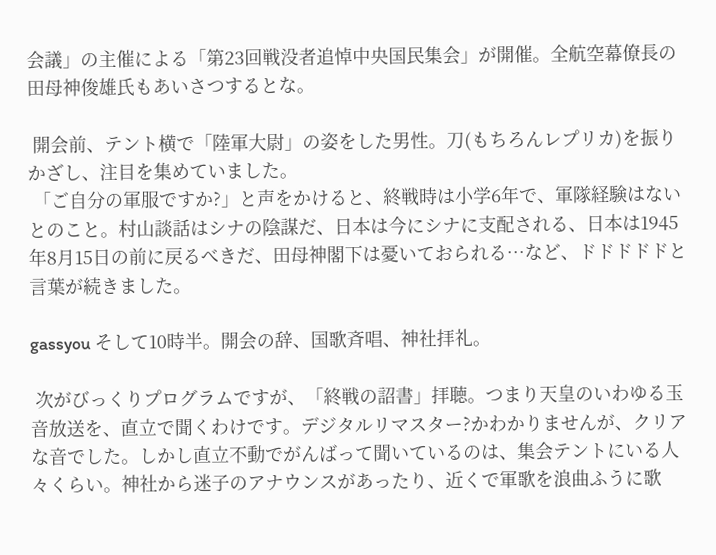会議」の主催による「第23回戦没者追悼中央国民集会」が開催。全航空幕僚長の田母神俊雄氏もあいさつするとな。

 開会前、テント横で「陸軍大尉」の姿をした男性。刀(もちろんレプリカ)を振りかざし、注目を集めていました。
 「ご自分の軍服ですか?」と声をかけると、終戦時は小学6年で、軍隊経験はないとのこと。村山談話はシナの陰謀だ、日本は今にシナに支配される、日本は1945年8月15日の前に戻るべきだ、田母神閣下は憂いておられる…など、ドドドドドと言葉が続きました。

gassyou そして10時半。開会の辞、国歌斉唱、神社拝礼。

 次がびっくりプログラムですが、「終戦の詔書」拝聴。つまり天皇のいわゆる玉音放送を、直立で聞くわけです。デジタルリマスター?かわかりませんが、クリアな音でした。しかし直立不動でがんばって聞いているのは、集会テントにいる人々くらい。神社から迷子のアナウンスがあったり、近くで軍歌を浪曲ふうに歌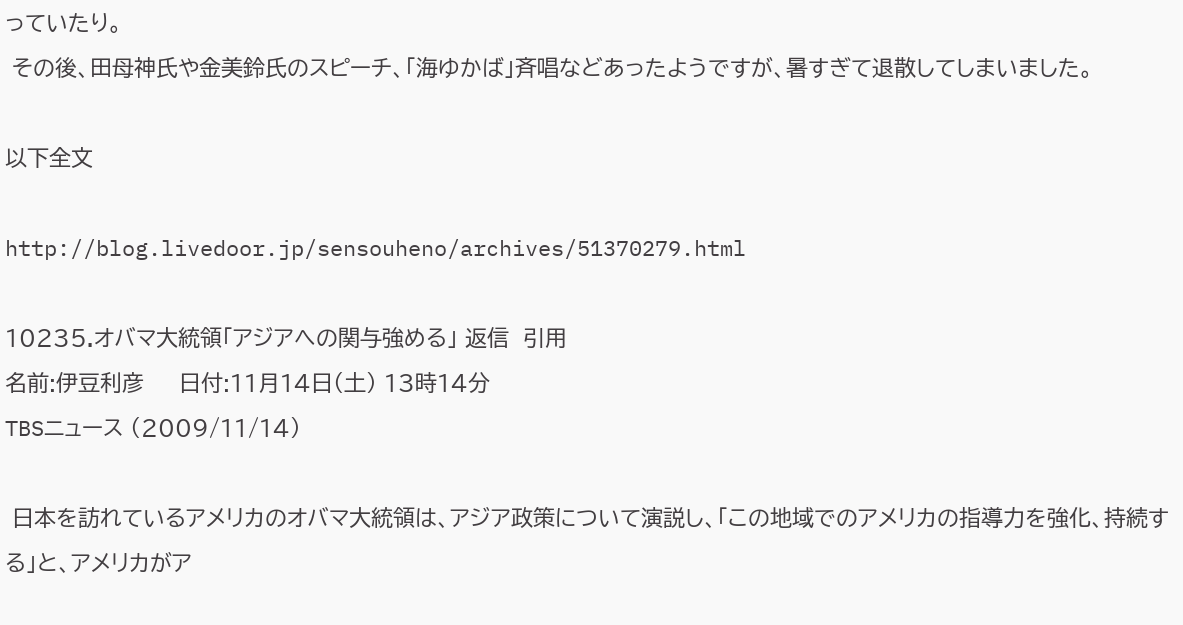っていたり。
 その後、田母神氏や金美鈴氏のスピーチ、「海ゆかば」斉唱などあったようですが、暑すぎて退散してしまいました。

以下全文

http://blog.livedoor.jp/sensouheno/archives/51370279.html

10235.オバマ大統領「アジアへの関与強める」 返信  引用
名前:伊豆利彦     日付:11月14日(土) 13時14分
TBSニュース (2009/11/14)

 日本を訪れているアメリカのオバマ大統領は、アジア政策について演説し、「この地域でのアメリカの指導力を強化、持続する」と、アメリカがア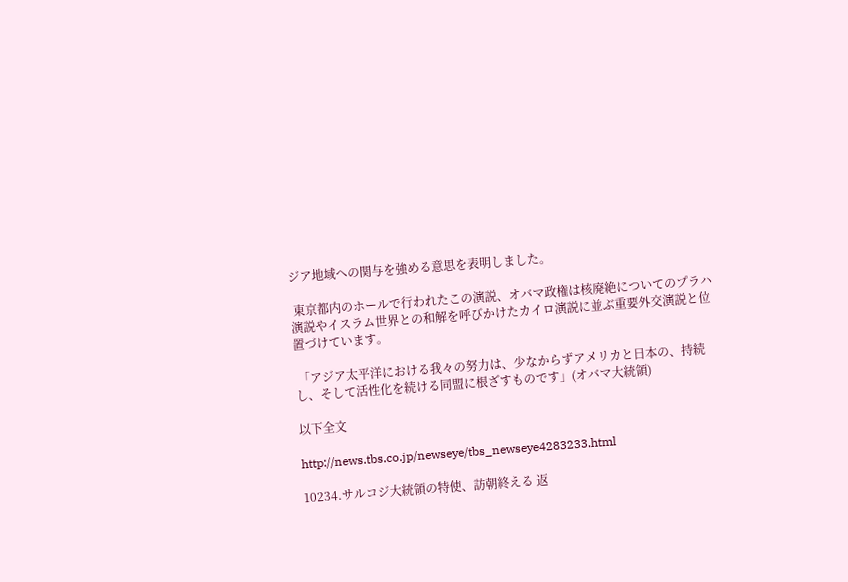ジア地域への関与を強める意思を表明しました。

 東京都内のホールで行われたこの演説、オバマ政権は核廃絶についてのプラハ演説やイスラム世界との和解を呼びかけたカイロ演説に並ぶ重要外交演説と位置づけています。

 「アジア太平洋における我々の努力は、少なからずアメリカと日本の、持続し、そして活性化を続ける同盟に根ざすものです」(オバマ大統領)

以下全文

http://news.tbs.co.jp/newseye/tbs_newseye4283233.html

10234.サルコジ大統領の特使、訪朝終える 返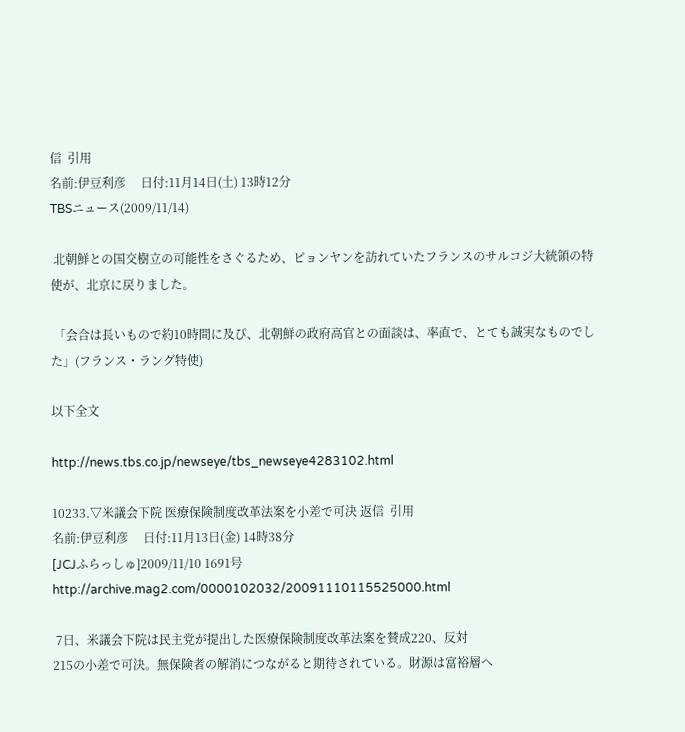信  引用
名前:伊豆利彦     日付:11月14日(土) 13時12分
TBSニュース(2009/11/14)

 北朝鮮との国交樹立の可能性をさぐるため、ピョンヤンを訪れていたフランスのサルコジ大統領の特使が、北京に戻りました。

 「会合は長いもので約10時間に及び、北朝鮮の政府高官との面談は、率直で、とても誠実なものでした」(フランス・ラング特使)

以下全文

http://news.tbs.co.jp/newseye/tbs_newseye4283102.html

10233.▽米議会下院 医療保険制度改革法案を小差で可決 返信  引用
名前:伊豆利彦     日付:11月13日(金) 14時38分
[JCJふらっしゅ]2009/11/10 1691号
http://archive.mag2.com/0000102032/20091110115525000.html

 7日、米議会下院は民主党が提出した医療保険制度改革法案を賛成220、反対
215の小差で可決。無保険者の解消につながると期待されている。財源は富裕層へ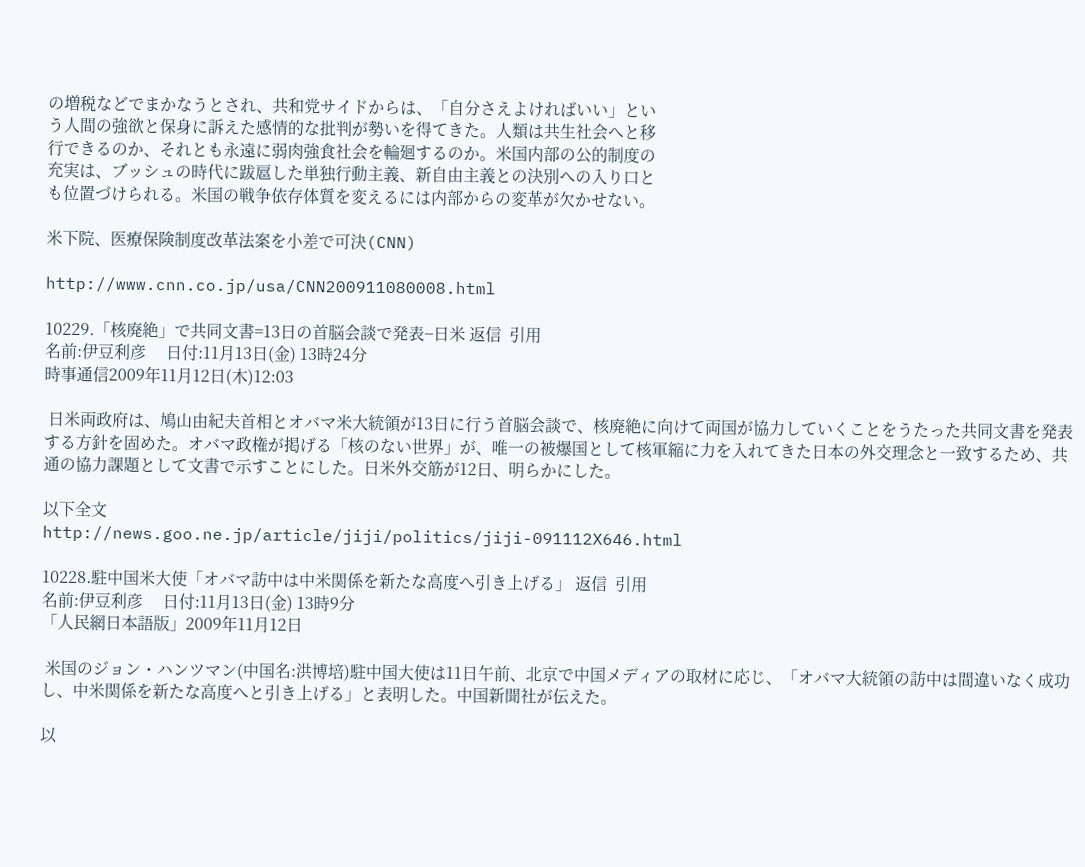の増税などでまかなうとされ、共和党サイドからは、「自分さえよければいい」とい
う人間の強欲と保身に訴えた感情的な批判が勢いを得てきた。人類は共生社会へと移
行できるのか、それとも永遠に弱肉強食社会を輪廻するのか。米国内部の公的制度の
充実は、ブッシュの時代に跋扈した単独行動主義、新自由主義との決別への入り口と
も位置づけられる。米国の戦争依存体質を変えるには内部からの変革が欠かせない。

米下院、医療保険制度改革法案を小差で可決(CNN)

http://www.cnn.co.jp/usa/CNN200911080008.html

10229.「核廃絶」で共同文書=13日の首脳会談で発表−日米 返信  引用
名前:伊豆利彦     日付:11月13日(金) 13時24分
時事通信2009年11月12日(木)12:03

 日米両政府は、鳩山由紀夫首相とオバマ米大統領が13日に行う首脳会談で、核廃絶に向けて両国が協力していくことをうたった共同文書を発表する方針を固めた。オバマ政権が掲げる「核のない世界」が、唯一の被爆国として核軍縮に力を入れてきた日本の外交理念と一致するため、共通の協力課題として文書で示すことにした。日米外交筋が12日、明らかにした。

以下全文
http://news.goo.ne.jp/article/jiji/politics/jiji-091112X646.html

10228.駐中国米大使「オバマ訪中は中米関係を新たな高度へ引き上げる」 返信  引用
名前:伊豆利彦     日付:11月13日(金) 13時9分
「人民網日本語版」2009年11月12日

 米国のジョン・ハンツマン(中国名:洪博培)駐中国大使は11日午前、北京で中国メディアの取材に応じ、「オバマ大統領の訪中は間違いなく成功し、中米関係を新たな高度へと引き上げる」と表明した。中国新聞社が伝えた。

以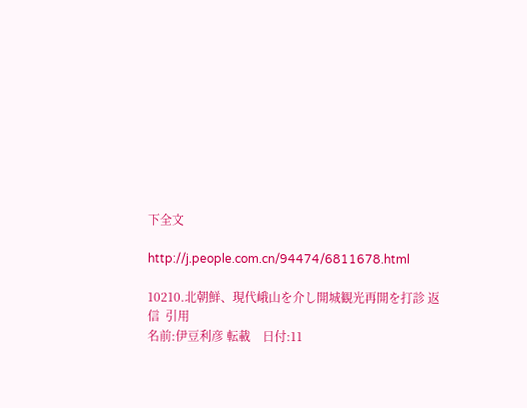下全文

http://j.people.com.cn/94474/6811678.html

10210.北朝鮮、現代峨山を介し開城観光再開を打診 返信  引用
名前:伊豆利彦 転載    日付:11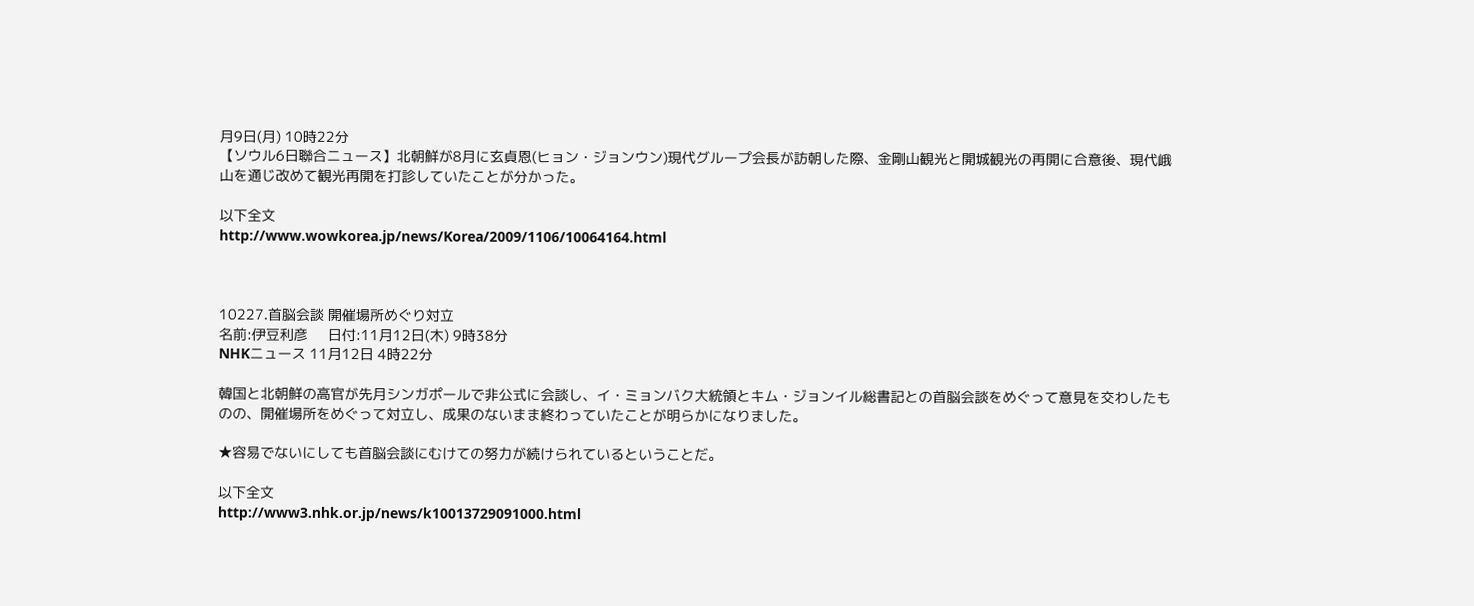月9日(月) 10時22分
【ソウル6日聯合ニュース】北朝鮮が8月に玄貞恩(ヒョン・ジョンウン)現代グループ会長が訪朝した際、金剛山観光と開城観光の再開に合意後、現代峨山を通じ改めて観光再開を打診していたことが分かった。

以下全文
http://www.wowkorea.jp/news/Korea/2009/1106/10064164.html



10227.首脳会談 開催場所めぐり対立
名前:伊豆利彦     日付:11月12日(木) 9時38分
NHKニュース 11月12日 4時22分

韓国と北朝鮮の高官が先月シンガポールで非公式に会談し、イ・ミョンバク大統領とキム・ジョンイル総書記との首脳会談をめぐって意見を交わしたものの、開催場所をめぐって対立し、成果のないまま終わっていたことが明らかになりました。

★容易でないにしても首脳会談にむけての努力が続けられているということだ。

以下全文
http://www3.nhk.or.jp/news/k10013729091000.html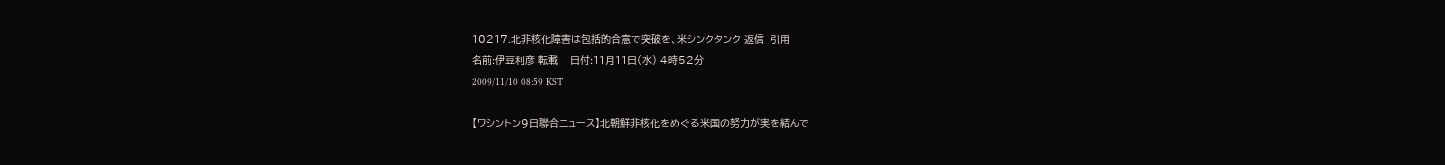10217.北非核化障害は包括的合意で突破を、米シンクタンク 返信  引用
名前:伊豆利彦 転載    日付:11月11日(水) 4時52分
2009/11/10 08:59 KST

【ワシントン9日聯合ニュース】北朝鮮非核化をめぐる米国の努力が実を結んで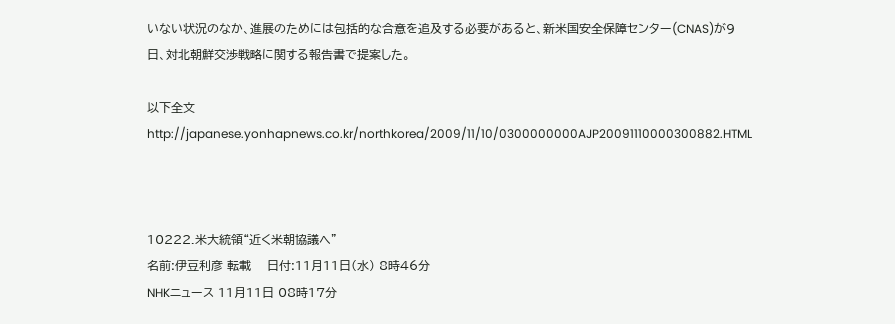いない状況のなか、進展のためには包括的な合意を追及する必要があると、新米国安全保障センター(CNAS)が9日、対北朝鮮交渉戦略に関する報告書で提案した。

以下全文
http://japanese.yonhapnews.co.kr/northkorea/2009/11/10/0300000000AJP20091110000300882.HTML



10222.米大統領“近く米朝協議へ”
名前:伊豆利彦 転載    日付:11月11日(水) 8時46分
NHKニュース 11月11日 08時17分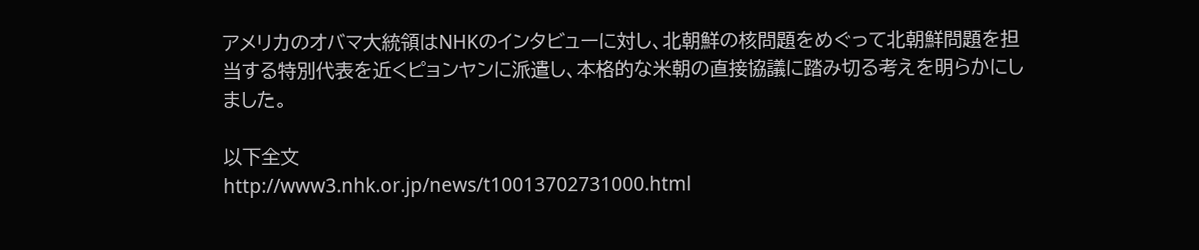アメリカのオバマ大統領はNHKのインタビューに対し、北朝鮮の核問題をめぐって北朝鮮問題を担当する特別代表を近くピョンヤンに派遣し、本格的な米朝の直接協議に踏み切る考えを明らかにしました。

以下全文
http://www3.nhk.or.jp/news/t10013702731000.html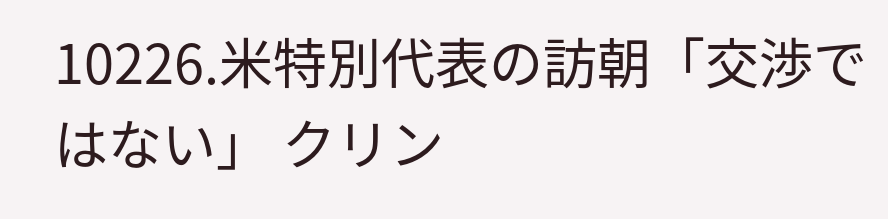10226.米特別代表の訪朝「交渉ではない」 クリン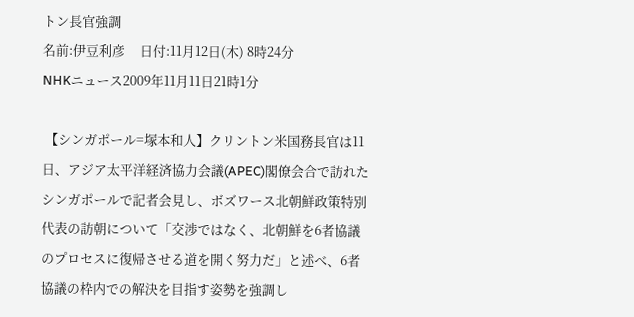トン長官強調
名前:伊豆利彦     日付:11月12日(木) 8時24分
NHKニュース2009年11月11日21時1分

 【シンガポール=塚本和人】クリントン米国務長官は11日、アジア太平洋経済協力会議(APEC)閣僚会合で訪れたシンガポールで記者会見し、ボズワース北朝鮮政策特別代表の訪朝について「交渉ではなく、北朝鮮を6者協議のプロセスに復帰させる道を開く努力だ」と述べ、6者協議の枠内での解決を目指す姿勢を強調し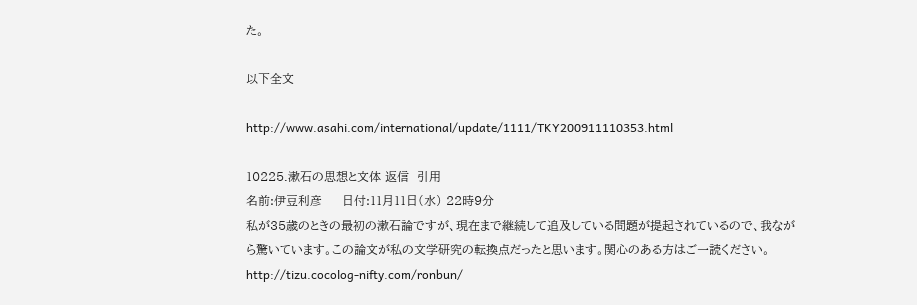た。

以下全文

http://www.asahi.com/international/update/1111/TKY200911110353.html

10225.漱石の思想と文体 返信  引用
名前:伊豆利彦     日付:11月11日(水) 22時9分
私が35歳のときの最初の漱石論ですが、現在まで継続して追及している問題が提起されているので、我ながら驚いています。この論文が私の文学研究の転換点だったと思います。関心のある方はご一読ください。
http://tizu.cocolog-nifty.com/ronbun/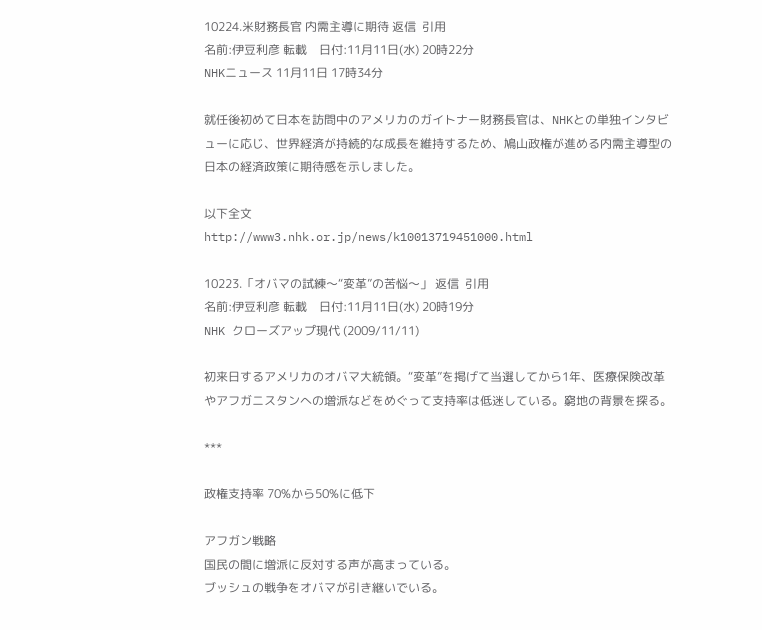10224.米財務長官 内需主導に期待 返信  引用
名前:伊豆利彦 転載    日付:11月11日(水) 20時22分
NHKニュース 11月11日 17時34分

就任後初めて日本を訪問中のアメリカのガイトナー財務長官は、NHKとの単独インタビューに応じ、世界経済が持続的な成長を維持するため、鳩山政権が進める内需主導型の日本の経済政策に期待感を示しました。

以下全文
http://www3.nhk.or.jp/news/k10013719451000.html

10223.「オバマの試練〜“変革”の苦悩〜」 返信  引用
名前:伊豆利彦 転載    日付:11月11日(水) 20時19分
NHK クローズアップ現代 (2009/11/11)

初来日するアメリカのオバマ大統領。“変革”を掲げて当選してから1年、医療保険改革やアフガニスタンへの増派などをめぐって支持率は低迷している。窮地の背景を探る。

***

政権支持率 70%から50%に低下

アフガン戦略
国民の間に増派に反対する声が高まっている。
ブッシュの戦争をオバマが引き継いでいる。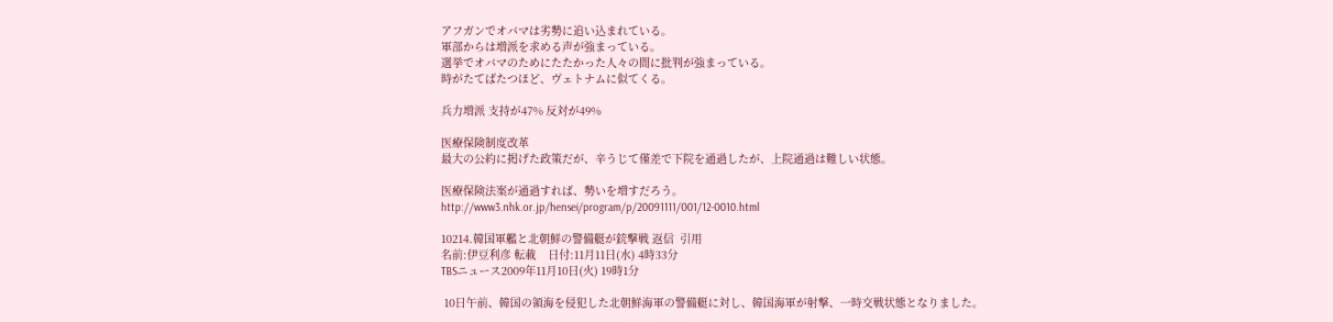アフガンでオバマは劣勢に追い込まれている。
軍部からは増派を求める声が強まっている。
選挙でオバマのためにたたかった人々の間に批判が強まっている。
時がたてばたつほど、ヴェトナムに似てくる。

兵力増派 支持が47% 反対が49%

医療保険制度改革
最大の公約に掲げた政策だが、辛うじて僅差で下院を通過したが、上院通過は難しい状態。

医療保険法案が通過すれば、勢いを増すだろう。
http://www3.nhk.or.jp/hensei/program/p/20091111/001/12-0010.html

10214.韓国軍艦と北朝鮮の警備艇が銃撃戦 返信  引用
名前:伊豆利彦 転載    日付:11月11日(水) 4時33分
TBSニュース2009年11月10日(火) 19時1分

 10日午前、韓国の領海を侵犯した北朝鮮海軍の警備艇に対し、韓国海軍が射撃、一時交戦状態となりました。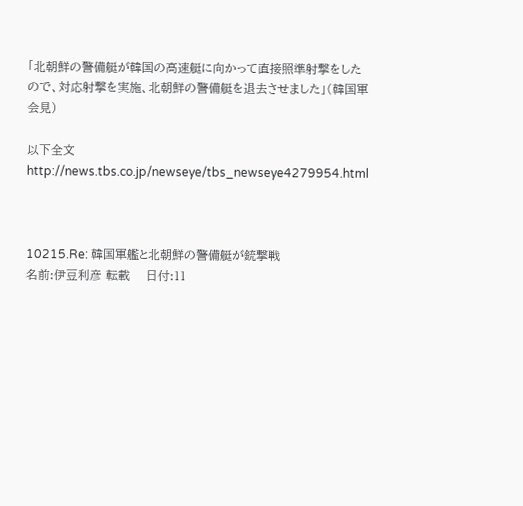「北朝鮮の警備艇が韓国の高速艇に向かって直接照準射撃をしたので、対応射撃を実施、北朝鮮の警備艇を退去させました」(韓国軍会見)

以下全文
http://news.tbs.co.jp/newseye/tbs_newseye4279954.html



10215.Re: 韓国軍艦と北朝鮮の警備艇が銃撃戦
名前:伊豆利彦 転載    日付:11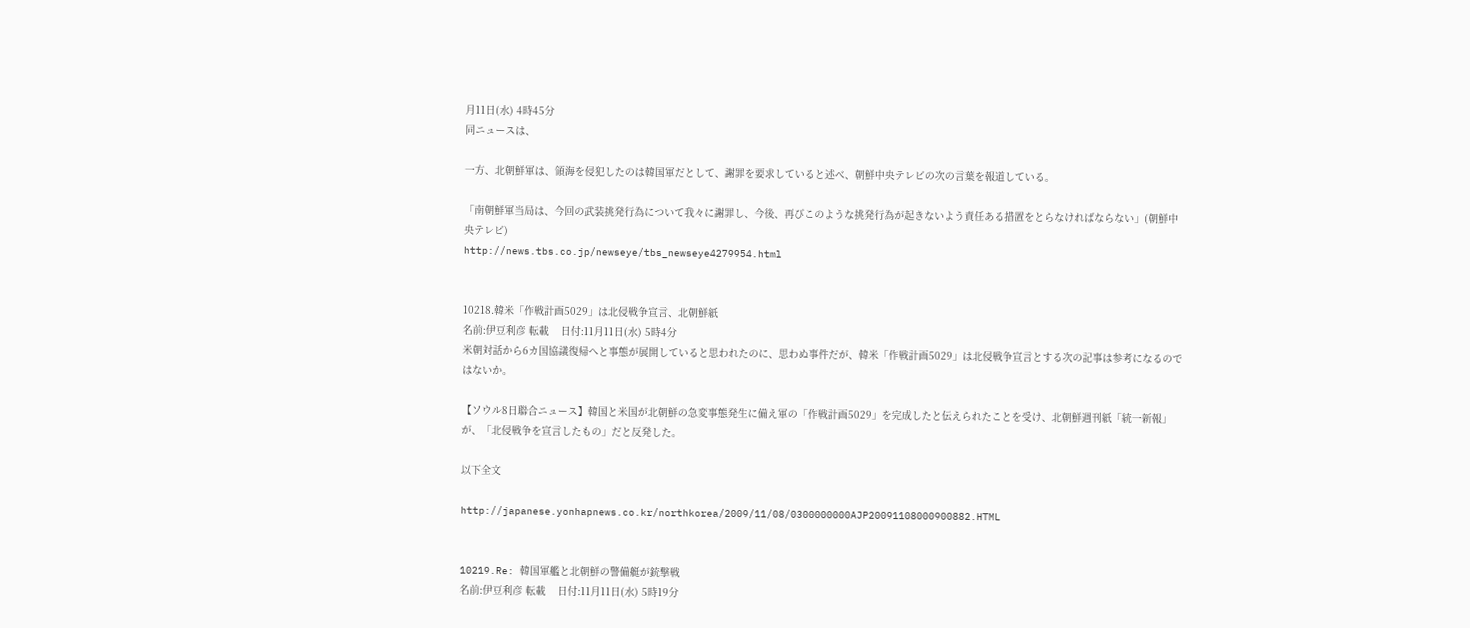月11日(水) 4時45分
同ニュースは、

一方、北朝鮮軍は、領海を侵犯したのは韓国軍だとして、謝罪を要求していると述べ、朝鮮中央テレビの次の言葉を報道している。

「南朝鮮軍当局は、今回の武装挑発行為について我々に謝罪し、今後、再びこのような挑発行為が起きないよう責任ある措置をとらなければならない」(朝鮮中央テレビ)
http://news.tbs.co.jp/newseye/tbs_newseye4279954.html


10218.韓米「作戦計画5029」は北侵戦争宣言、北朝鮮紙
名前:伊豆利彦 転載    日付:11月11日(水) 5時4分
米朝対話から6カ国協議復帰へと事態が展開していると思われたのに、思わぬ事件だが、韓米「作戦計画5029」は北侵戦争宣言とする次の記事は参考になるのではないか。

【ソウル8日聯合ニュース】韓国と米国が北朝鮮の急変事態発生に備え軍の「作戦計画5029」を完成したと伝えられたことを受け、北朝鮮週刊紙「統一新報」が、「北侵戦争を宣言したもの」だと反発した。

以下全文

http://japanese.yonhapnews.co.kr/northkorea/2009/11/08/0300000000AJP20091108000900882.HTML


10219.Re: 韓国軍艦と北朝鮮の警備艇が銃撃戦
名前:伊豆利彦 転載    日付:11月11日(水) 5時19分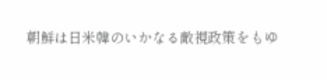朝鮮は日米韓のいかなる敵視政策をもゆ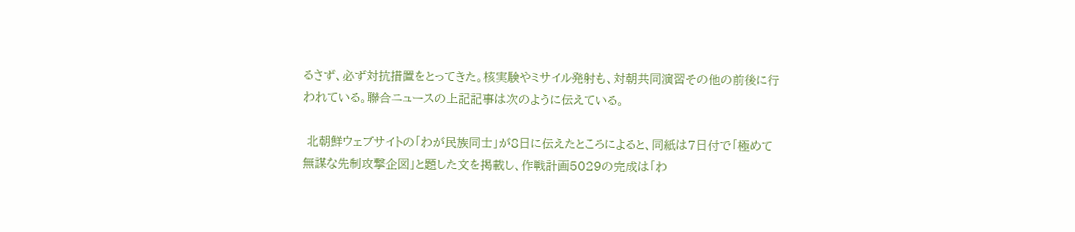るさず、必ず対抗措置をとってきた。核実験やミサイル発射も、対朝共同演習その他の前後に行われている。聯合ニュースの上記記事は次のように伝えている。

 北朝鮮ウェブサイトの「わが民族同士」が8日に伝えたところによると、同紙は7日付で「極めて無謀な先制攻撃企図」と題した文を掲載し、作戦計画5029の完成は「わ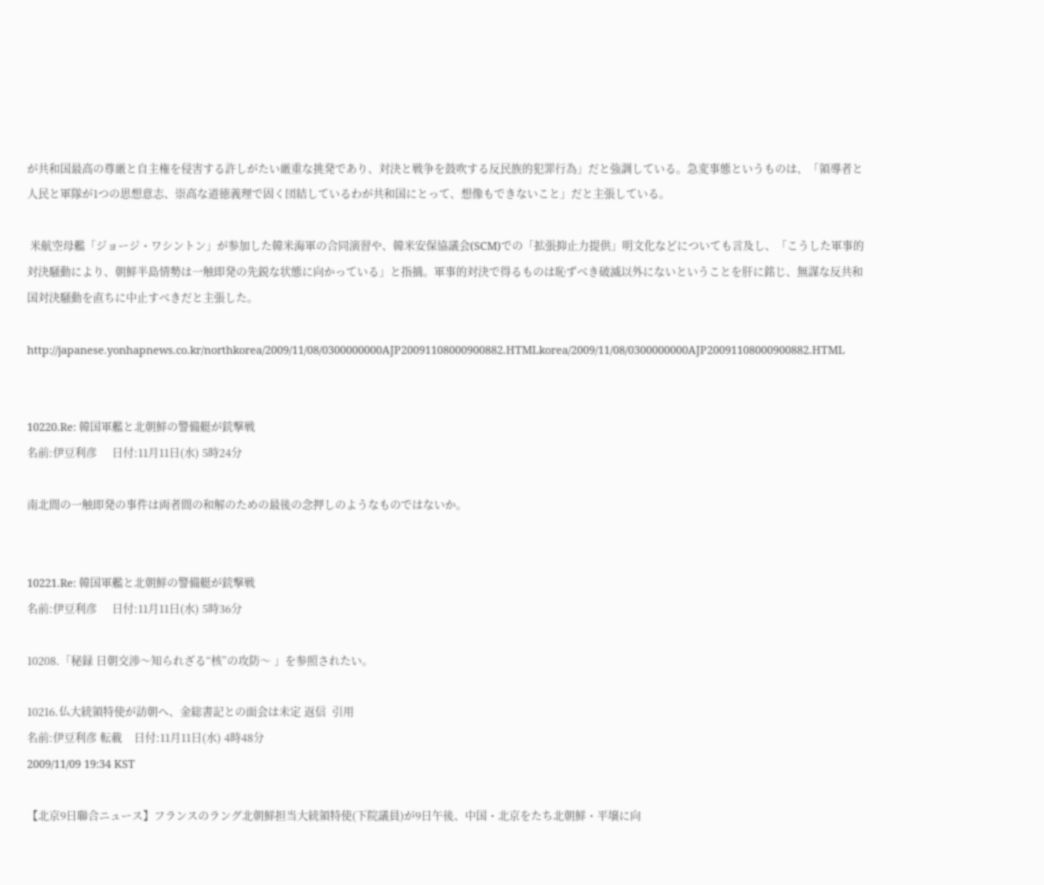が共和国最高の尊厳と自主権を侵害する許しがたい厳重な挑発であり、対決と戦争を鼓吹する反民族的犯罪行為」だと強調している。急変事態というものは、「領導者と人民と軍隊が1つの思想意志、崇高な道徳義理で固く団結しているわが共和国にとって、想像もできないこと」だと主張している。

 米航空母艦「ジョージ・ワシントン」が参加した韓米海軍の合同演習や、韓米安保協議会(SCM)での「拡張抑止力提供」明文化などについても言及し、「こうした軍事的対決騒動により、朝鮮半島情勢は一触即発の先鋭な状態に向かっている」と指摘。軍事的対決で得るものは恥ずべき破滅以外にないということを肝に銘じ、無謀な反共和国対決騒動を直ちに中止すべきだと主張した。

http://japanese.yonhapnews.co.kr/northkorea/2009/11/08/0300000000AJP20091108000900882.HTMLkorea/2009/11/08/0300000000AJP20091108000900882.HTML


10220.Re: 韓国軍艦と北朝鮮の警備艇が銃撃戦
名前:伊豆利彦     日付:11月11日(水) 5時24分

南北間の一触即発の事件は両者間の和解のための最後の念押しのようなものではないか。


10221.Re: 韓国軍艦と北朝鮮の警備艇が銃撃戦
名前:伊豆利彦     日付:11月11日(水) 5時36分

10208.「秘録 日朝交渉〜知られざる“核”の攻防〜 」を参照されたい。

10216.仏大統領特使が訪朝へ、金総書記との面会は未定 返信  引用
名前:伊豆利彦 転載    日付:11月11日(水) 4時48分
2009/11/09 19:34 KST

【北京9日聯合ニュース】フランスのラング北朝鮮担当大統領特使(下院議員)が9日午後、中国・北京をたち北朝鮮・平壌に向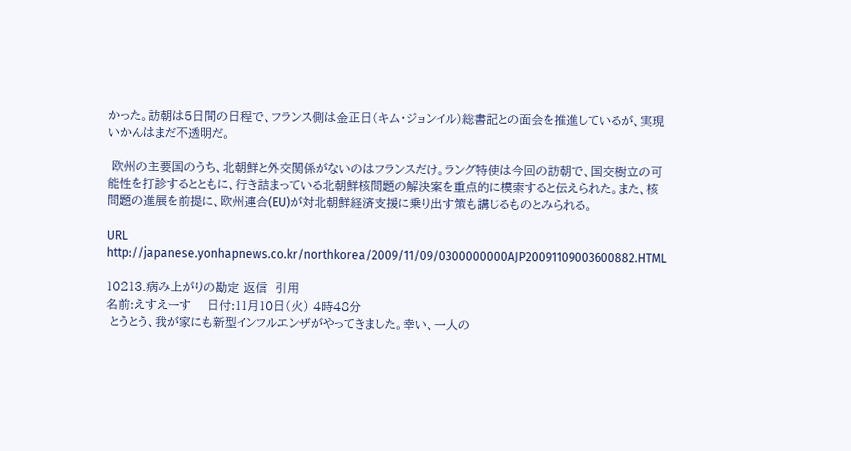かった。訪朝は5日間の日程で、フランス側は金正日(キム・ジョンイル)総書記との面会を推進しているが、実現いかんはまだ不透明だ。

 欧州の主要国のうち、北朝鮮と外交関係がないのはフランスだけ。ラング特使は今回の訪朝で、国交樹立の可能性を打診するとともに、行き詰まっている北朝鮮核問題の解決案を重点的に模索すると伝えられた。また、核問題の進展を前提に、欧州連合(EU)が対北朝鮮経済支援に乗り出す策も講じるものとみられる。

URL
http://japanese.yonhapnews.co.kr/northkorea/2009/11/09/0300000000AJP20091109003600882.HTML

10213.病み上がりの勘定 返信  引用
名前:えすえーす    日付:11月10日(火) 4時48分
 とうとう、我が家にも新型インフルエンザがやってきました。幸い、一人の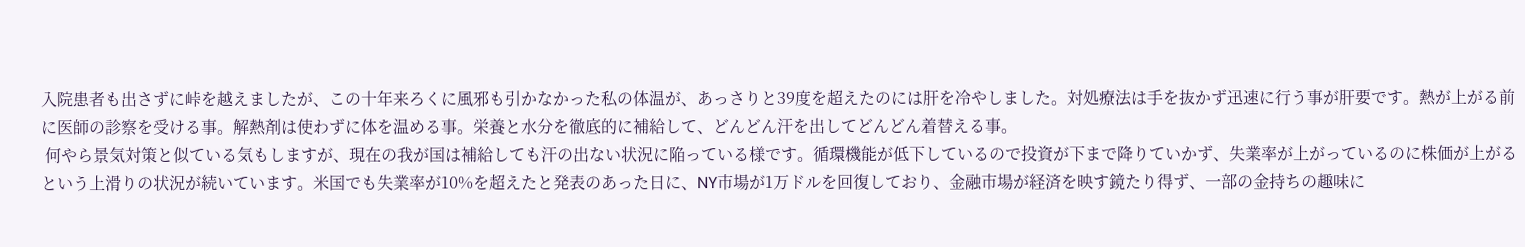入院患者も出さずに峠を越えましたが、この十年来ろくに風邪も引かなかった私の体温が、あっさりと39度を超えたのには肝を冷やしました。対処療法は手を抜かず迅速に行う事が肝要です。熱が上がる前に医師の診察を受ける事。解熱剤は使わずに体を温める事。栄養と水分を徹底的に補給して、どんどん汗を出してどんどん着替える事。
 何やら景気対策と似ている気もしますが、現在の我が国は補給しても汗の出ない状況に陥っている様です。循環機能が低下しているので投資が下まで降りていかず、失業率が上がっているのに株価が上がるという上滑りの状況が続いています。米国でも失業率が10%を超えたと発表のあった日に、NY市場が1万ドルを回復しており、金融市場が経済を映す鏡たり得ず、一部の金持ちの趣味に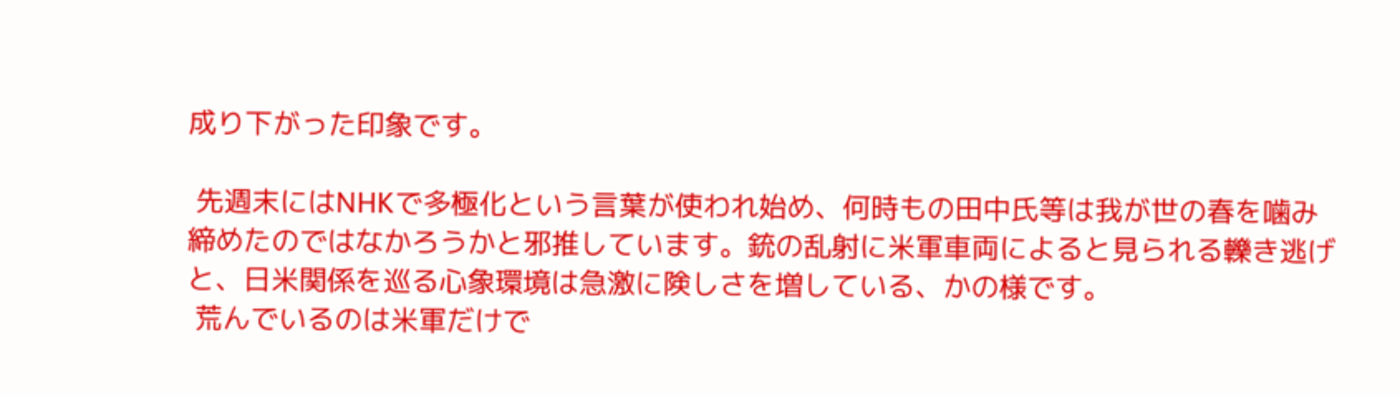成り下がった印象です。

 先週末にはNHKで多極化という言葉が使われ始め、何時もの田中氏等は我が世の春を噛み締めたのではなかろうかと邪推しています。銃の乱射に米軍車両によると見られる轢き逃げと、日米関係を巡る心象環境は急激に険しさを増している、かの様です。
 荒んでいるのは米軍だけで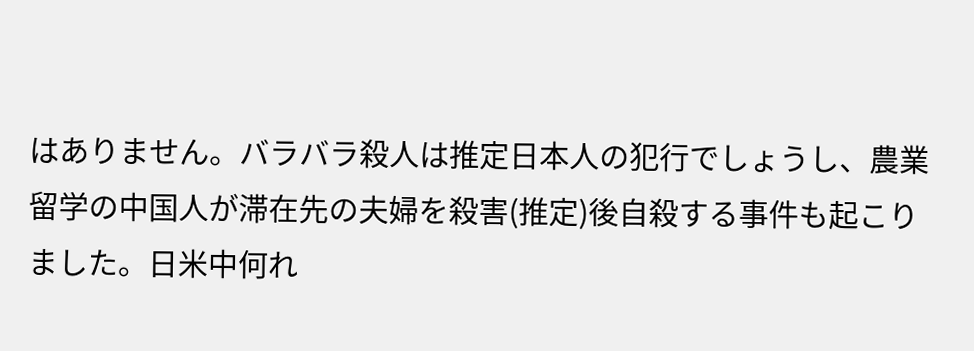はありません。バラバラ殺人は推定日本人の犯行でしょうし、農業留学の中国人が滞在先の夫婦を殺害(推定)後自殺する事件も起こりました。日米中何れ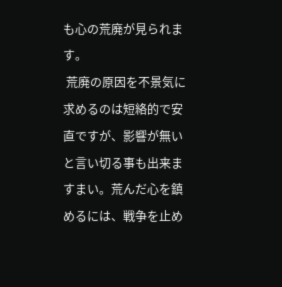も心の荒廃が見られます。
 荒廃の原因を不景気に求めるのは短絡的で安直ですが、影響が無いと言い切る事も出来ますまい。荒んだ心を鎮めるには、戦争を止め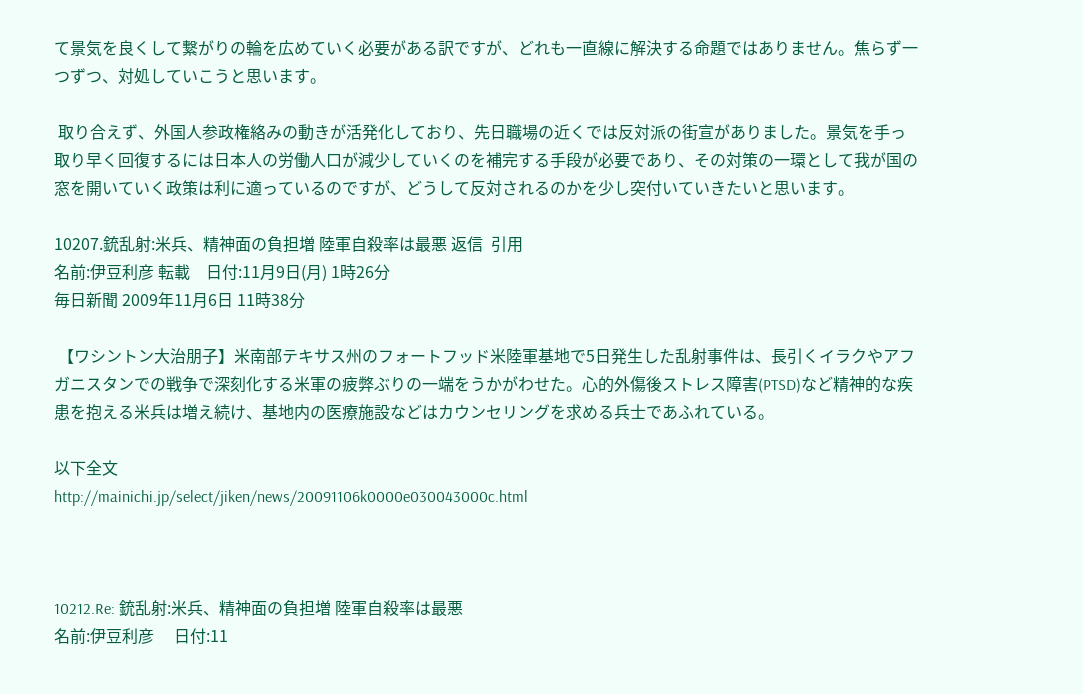て景気を良くして繋がりの輪を広めていく必要がある訳ですが、どれも一直線に解決する命題ではありません。焦らず一つずつ、対処していこうと思います。

 取り合えず、外国人参政権絡みの動きが活発化しており、先日職場の近くでは反対派の街宣がありました。景気を手っ取り早く回復するには日本人の労働人口が減少していくのを補完する手段が必要であり、その対策の一環として我が国の窓を開いていく政策は利に適っているのですが、どうして反対されるのかを少し突付いていきたいと思います。

10207.銃乱射:米兵、精神面の負担増 陸軍自殺率は最悪 返信  引用
名前:伊豆利彦 転載    日付:11月9日(月) 1時26分
毎日新聞 2009年11月6日 11時38分

 【ワシントン大治朋子】米南部テキサス州のフォートフッド米陸軍基地で5日発生した乱射事件は、長引くイラクやアフガニスタンでの戦争で深刻化する米軍の疲弊ぶりの一端をうかがわせた。心的外傷後ストレス障害(PTSD)など精神的な疾患を抱える米兵は増え続け、基地内の医療施設などはカウンセリングを求める兵士であふれている。

以下全文
http://mainichi.jp/select/jiken/news/20091106k0000e030043000c.html



10212.Re: 銃乱射:米兵、精神面の負担増 陸軍自殺率は最悪
名前:伊豆利彦     日付:11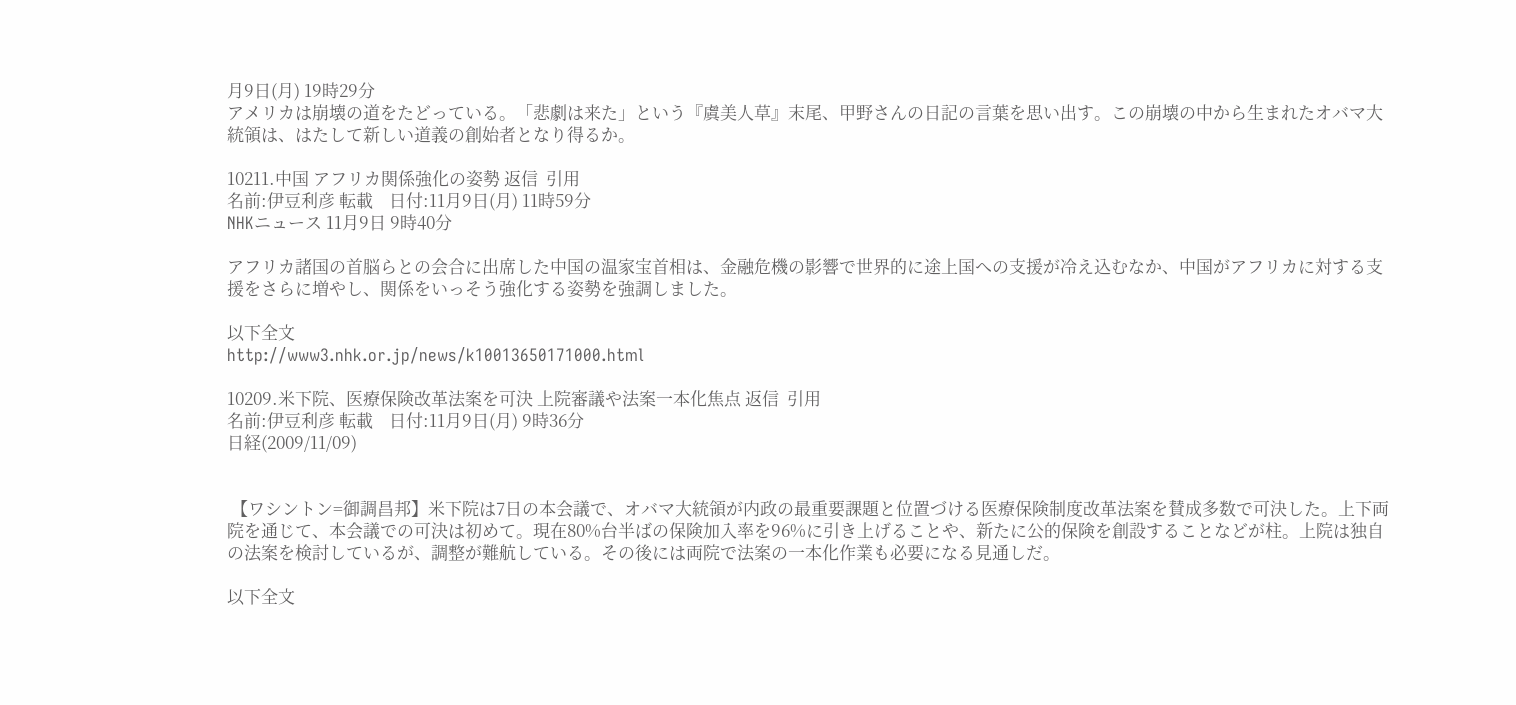月9日(月) 19時29分
アメリカは崩壊の道をたどっている。「悲劇は来た」という『虞美人草』末尾、甲野さんの日記の言葉を思い出す。この崩壊の中から生まれたオバマ大統領は、はたして新しい道義の創始者となり得るか。

10211.中国 アフリカ関係強化の姿勢 返信  引用
名前:伊豆利彦 転載    日付:11月9日(月) 11時59分
NHKニュース 11月9日 9時40分

アフリカ諸国の首脳らとの会合に出席した中国の温家宝首相は、金融危機の影響で世界的に途上国への支援が冷え込むなか、中国がアフリカに対する支援をさらに増やし、関係をいっそう強化する姿勢を強調しました。

以下全文
http://www3.nhk.or.jp/news/k10013650171000.html

10209.米下院、医療保険改革法案を可決 上院審議や法案一本化焦点 返信  引用
名前:伊豆利彦 転載    日付:11月9日(月) 9時36分
日経(2009/11/09)


 【ワシントン=御調昌邦】米下院は7日の本会議で、オバマ大統領が内政の最重要課題と位置づける医療保険制度改革法案を賛成多数で可決した。上下両院を通じて、本会議での可決は初めて。現在80%台半ばの保険加入率を96%に引き上げることや、新たに公的保険を創設することなどが柱。上院は独自の法案を検討しているが、調整が難航している。その後には両院で法案の一本化作業も必要になる見通しだ。

以下全文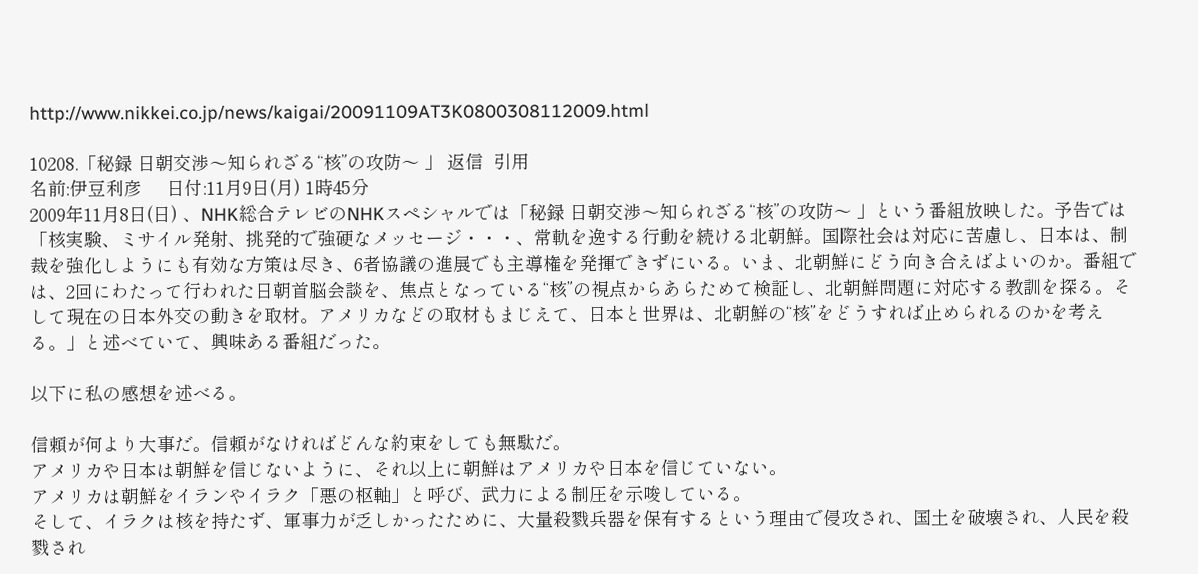http://www.nikkei.co.jp/news/kaigai/20091109AT3K0800308112009.html

10208.「秘録 日朝交渉〜知られざる“核”の攻防〜 」 返信  引用
名前:伊豆利彦     日付:11月9日(月) 1時45分
2009年11月8日(日) 、NHK総合テレビのNHKスペシャルでは「秘録 日朝交渉〜知られざる“核”の攻防〜 」という番組放映した。予告では「核実験、ミサイル発射、挑発的で強硬なメッセージ・・・、常軌を逸する行動を続ける北朝鮮。国際社会は対応に苦慮し、日本は、制裁を強化しようにも有効な方策は尽き、6者協議の進展でも主導権を発揮できずにいる。いま、北朝鮮にどう向き合えばよいのか。番組では、2回にわたって行われた日朝首脳会談を、焦点となっている“核”の視点からあらためて検証し、北朝鮮問題に対応する教訓を探る。そして現在の日本外交の動きを取材。アメリカなどの取材もまじえて、日本と世界は、北朝鮮の“核”をどうすれば止められるのかを考える。」と述べていて、興味ある番組だった。

以下に私の感想を述べる。

信頼が何より大事だ。信頼がなければどんな約束をしても無駄だ。
アメリカや日本は朝鮮を信じないように、それ以上に朝鮮はアメリカや日本を信じていない。
アメリカは朝鮮をイランやイラク「悪の枢軸」と呼び、武力による制圧を示唆している。
そして、イラクは核を持たず、軍事力が乏しかったために、大量殺戮兵器を保有するという理由で侵攻され、国土を破壊され、人民を殺戮され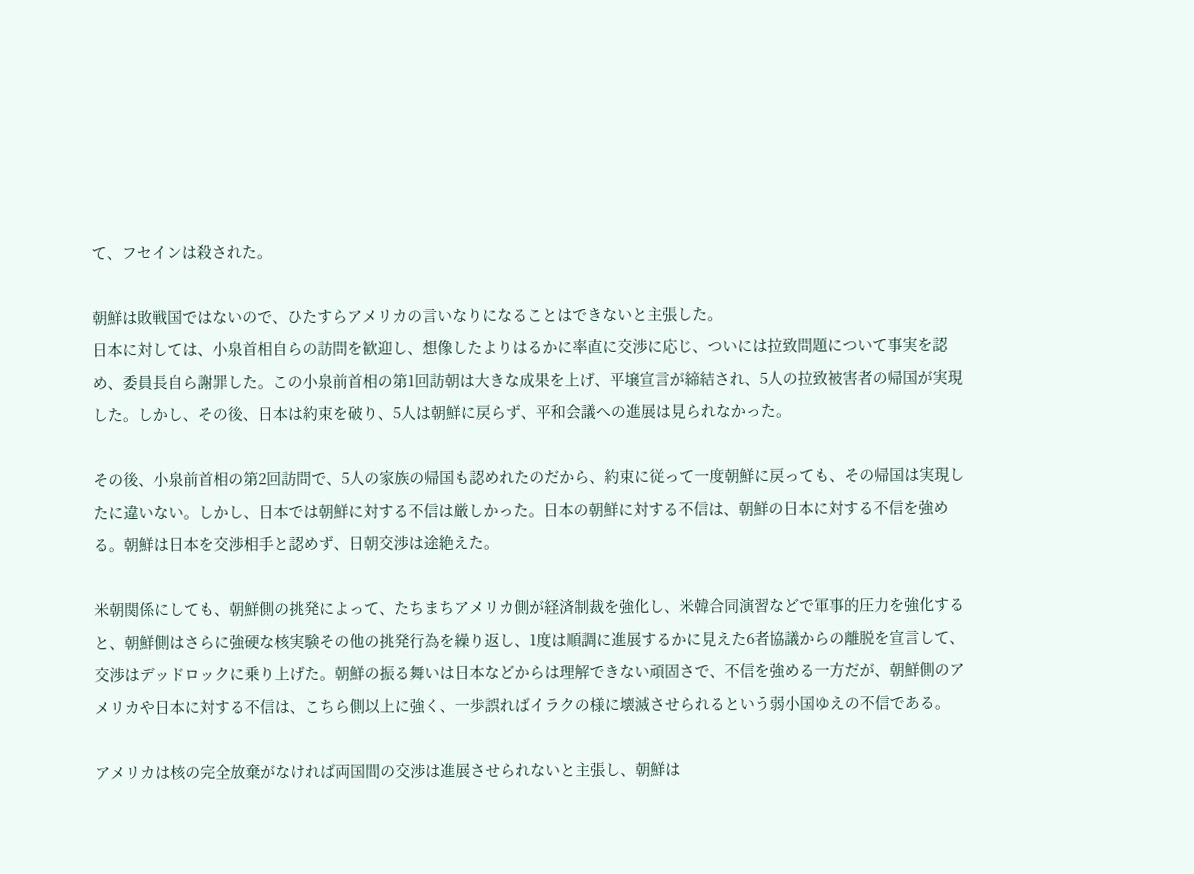て、フセインは殺された。

朝鮮は敗戦国ではないので、ひたすらアメリカの言いなりになることはできないと主張した。
日本に対しては、小泉首相自らの訪問を歓迎し、想像したよりはるかに率直に交渉に応じ、ついには拉致問題について事実を認め、委員長自ら謝罪した。この小泉前首相の第1回訪朝は大きな成果を上げ、平壌宣言が締結され、5人の拉致被害者の帰国が実現した。しかし、その後、日本は約束を破り、5人は朝鮮に戻らず、平和会議への進展は見られなかった。

その後、小泉前首相の第2回訪問で、5人の家族の帰国も認めれたのだから、約束に従って一度朝鮮に戻っても、その帰国は実現したに違いない。しかし、日本では朝鮮に対する不信は厳しかった。日本の朝鮮に対する不信は、朝鮮の日本に対する不信を強める。朝鮮は日本を交渉相手と認めず、日朝交渉は途絶えた。

米朝関係にしても、朝鮮側の挑発によって、たちまちアメリカ側が経済制裁を強化し、米韓合同演習などで軍事的圧力を強化すると、朝鮮側はさらに強硬な核実験その他の挑発行為を繰り返し、1度は順調に進展するかに見えた6者協議からの離脱を宣言して、交渉はデッドロックに乗り上げた。朝鮮の振る舞いは日本などからは理解できない頑固さで、不信を強める一方だが、朝鮮側のアメリカや日本に対する不信は、こちら側以上に強く、一歩誤ればイラクの様に壊滅させられるという弱小国ゆえの不信である。

アメリカは核の完全放棄がなければ両国間の交渉は進展させられないと主張し、朝鮮は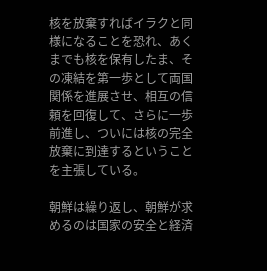核を放棄すればイラクと同様になることを恐れ、あくまでも核を保有したま、その凍結を第一歩として両国関係を進展させ、相互の信頼を回復して、さらに一歩前進し、ついには核の完全放棄に到達するということを主張している。

朝鮮は繰り返し、朝鮮が求めるのは国家の安全と経済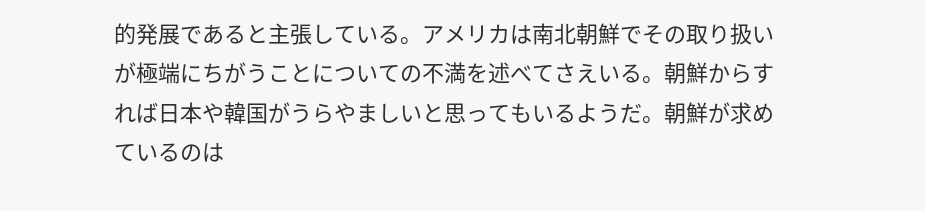的発展であると主張している。アメリカは南北朝鮮でその取り扱いが極端にちがうことについての不満を述べてさえいる。朝鮮からすれば日本や韓国がうらやましいと思ってもいるようだ。朝鮮が求めているのは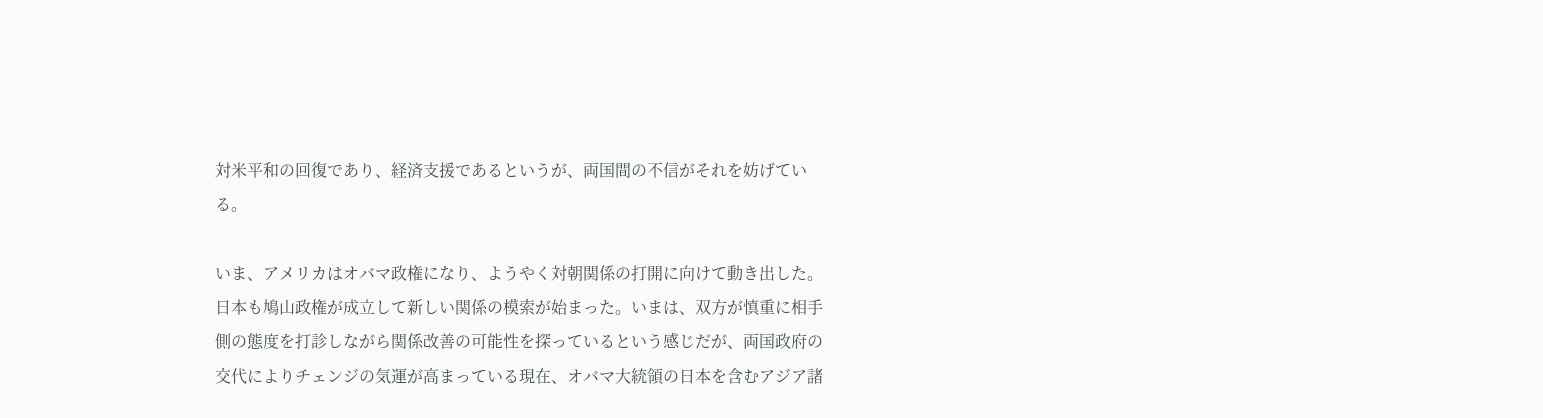対米平和の回復であり、経済支援であるというが、両国間の不信がそれを妨げている。

いま、アメリカはオバマ政権になり、ようやく対朝関係の打開に向けて動き出した。日本も鳩山政権が成立して新しい関係の模索が始まった。いまは、双方が慎重に相手側の態度を打診しながら関係改善の可能性を探っているという感じだが、両国政府の交代によりチェンジの気運が高まっている現在、オバマ大統領の日本を含むアジア諸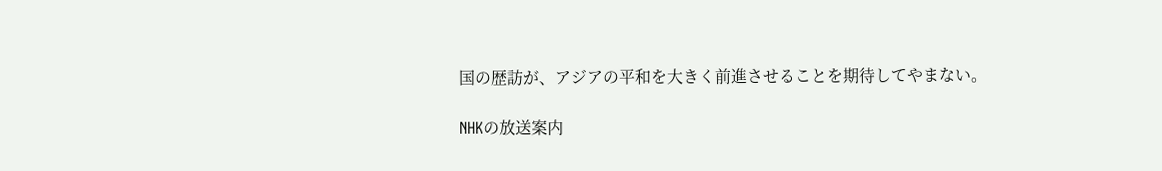国の歴訪が、アジアの平和を大きく前進させることを期待してやまない。

NHKの放送案内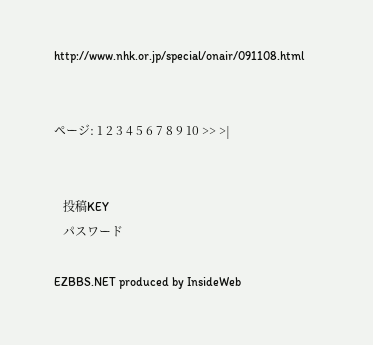http://www.nhk.or.jp/special/onair/091108.html


ページ: 1 2 3 4 5 6 7 8 9 10 >> >|


   投稿KEY
   パスワード

EZBBS.NET produced by InsideWeb